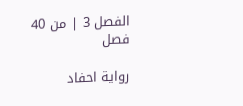الفصل 3 | من 40 فصل

رواية احفاد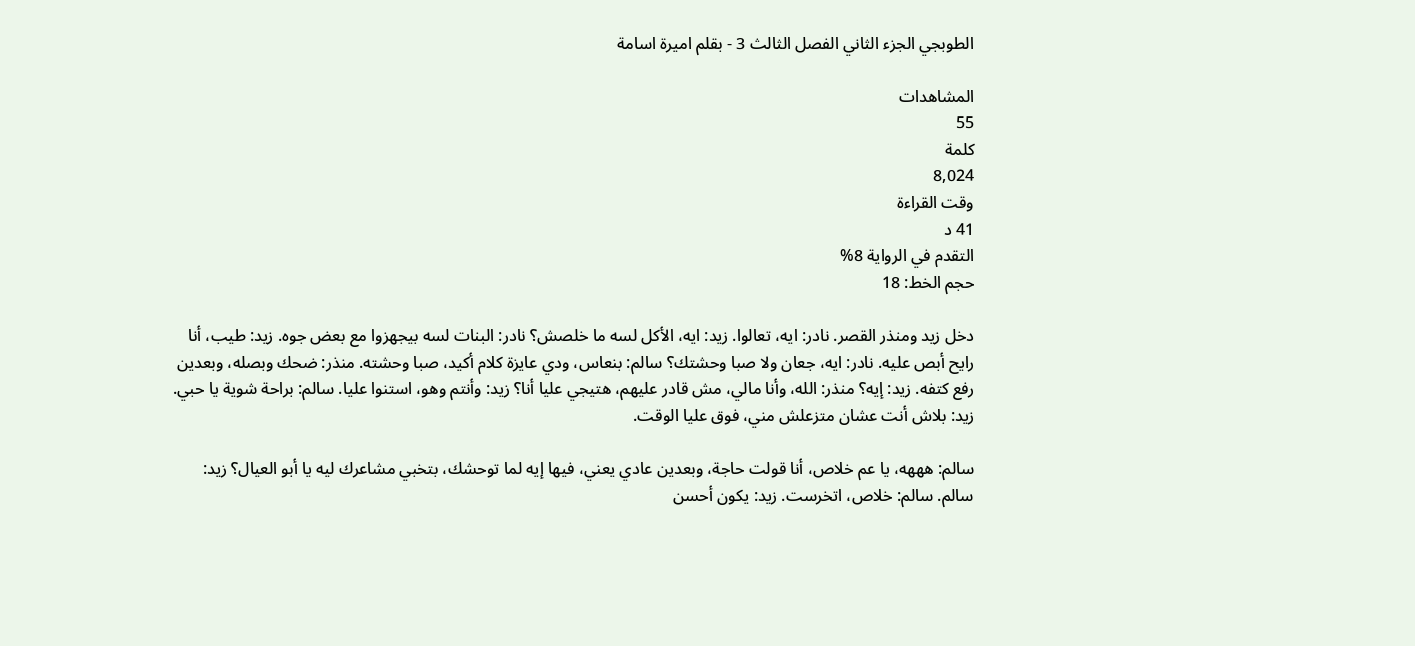الطوبجي الجزء الثاني الفصل الثالث 3 - بقلم اميرة اسامة

المشاهدات
55
كلمة
8,024
وقت القراءة
41 د
التقدم في الرواية 8%
حجم الخط: 18

دخل زيد ومنذر القصر. نادر: ايه، تعالوا. زيد: ايه، الأكل لسه ما خلصش؟ نادر: البنات لسه بيجهزوا مع بعض جوه. زيد: طيب، أنا رايح أبص عليه. نادر: ايه، جعان ولا صبا وحشتك؟ سالم: بنعاس، ودي عايزة كلام أكيد، صبا وحشته. منذر: ضحك وبصله، وبعدين رفع كتفه. زيد: إيه؟ منذر: الله، وأنا مالي، مش قادر عليهم، هتيجي عليا أنا؟ زيد: وأنتم وهو، استنوا عليا. سالم: براحة شوية يا حبي. زيد: بلاش أنت عشان متزعلش مني، فوق عليا الوقت.

سالم: هههه، يا عم خلاص، أنا قولت حاجة، وبعدين عادي يعني، فيها إيه لما توحشك، بتخبي مشاعرك ليه يا أبو العيال؟ زيد: سالم. سالم: خلاص، اتخرست. زيد: يكون أحسن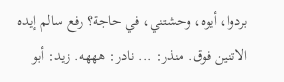بردوا، أيوه، وحشتني، في حاجة؟ رفع سالم إيده الاتنين فوق. منذر: ... نادر: هههه. زيد: أبو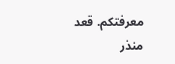معرفتكم. قعد منذر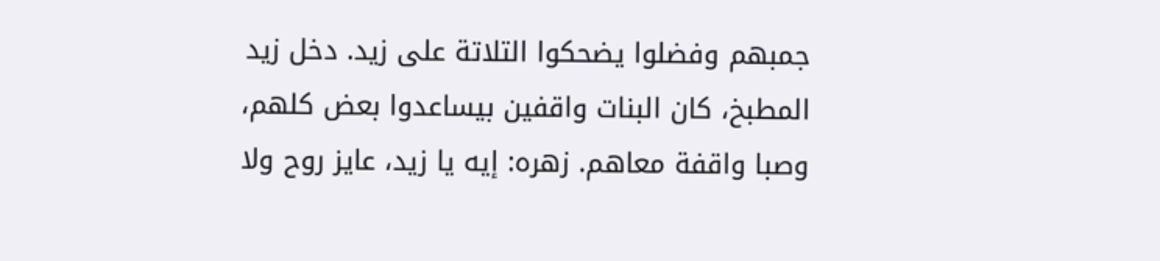جمبهم وفضلوا يضحكوا التلاتة على زيد. دخل زيد المطبخ، كان البنات واقفين بيساعدوا بعض كلهم، وصبا واقفة معاهم. زهره: إيه يا زيد، عايز روح ولا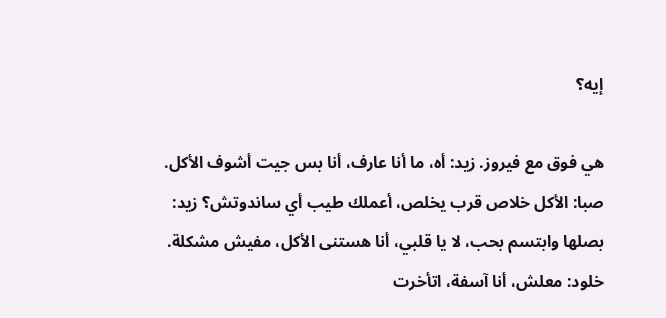إيه؟

هي فوق مع فيروز. زيد: أه، ما أنا عارف، أنا بس جيت أشوف الأكل. صبا: الأكل خلاص قرب يخلص، أعملك طيب أي ساندوتش؟ زيد: بصلها وابتسم بحب، لا يا قلبي، أنا هستنى الأكل، مفيش مشكلة. خلود: معلش، أنا آسفة، اتأخرت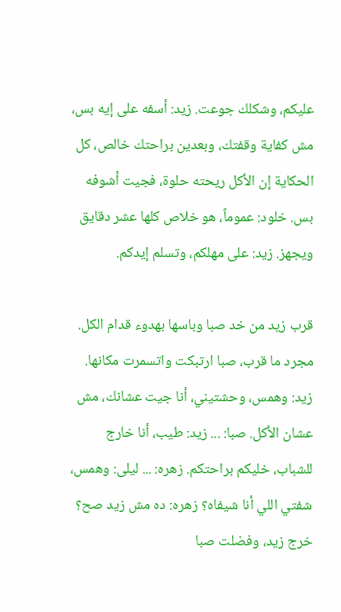عليكم، وشكلك جوعت. زيد: أسفه على إيه بس، مش كفاية وقفتك، وبعدين براحتك خالص، كل الحكاية إن الأكل ريحته حلوة، فجيت أشوفه بس. خلود: عموماً، هو خلاص كلها عشر دقايق ويجهز. زيد: على مهلكم، وتسلم إيدكم.

قرب زيد من خد صبا وباسها بهدوء قدام الكل. مجرد ما قرب، صبا ارتبكت واتسمرت مكانها. زيد: وهمس، وحشتيني، أنا جيت عشانك، مش عشان الأكل. صبا: ... زيد: طيب، أنا خارج للشباب، خليكم براحتكم. زهره: ... ليلى: وهمس، شفتي اللي أنا شيفاه؟ زهره: ده مش زيد صح؟ خرج زيد، وفضلت صبا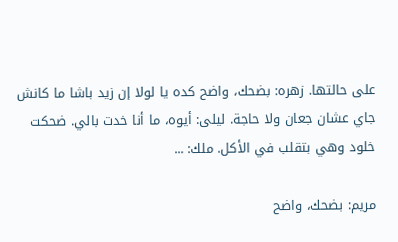على حالتها. زهره: بضحك، واضح كده يا لولا إن زيد باشا ما كانش جاي عشان جعان ولا حاجة. ليلى: أيوه، ما أنا خدت بالي. ضحكت خلود وهي بتقلب في الأكل. ملك: ...

مريم: بضحك، واضح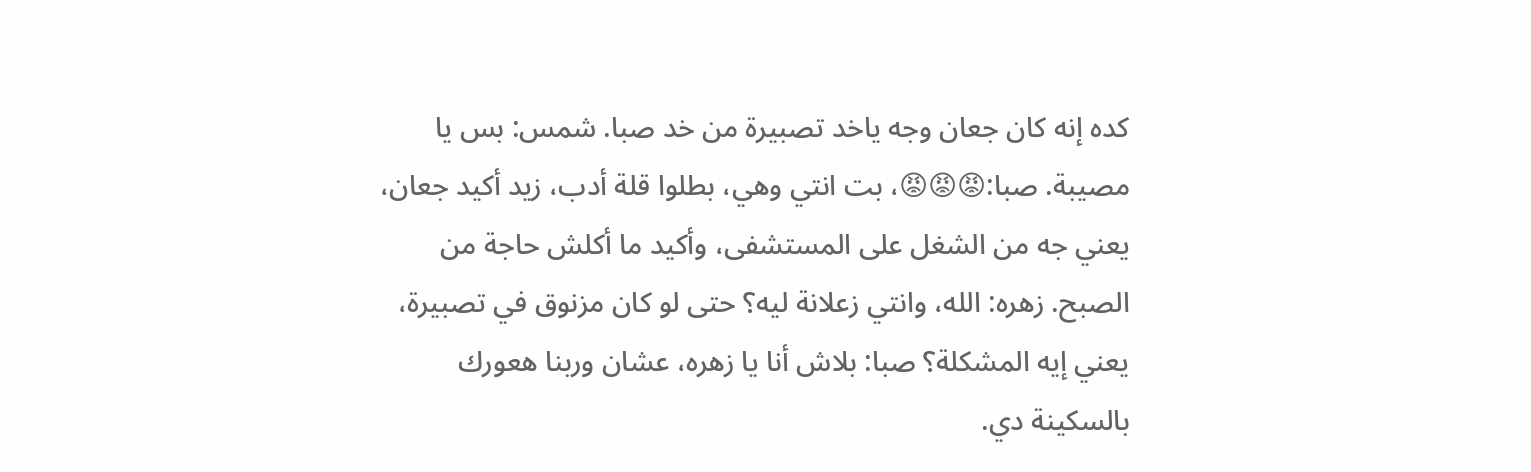كده إنه كان جعان وجه ياخد تصبيرة من خد صبا. شمس: بس يا مصيبة. صبا:😡😡😡، بت انتي وهي، بطلوا قلة أدب، زيد أكيد جعان، يعني جه من الشغل على المستشفى، وأكيد ما أكلش حاجة من الصبح. زهره: الله، وانتي زعلانة ليه؟ حتى لو كان مزنوق في تصبيرة، يعني إيه المشكلة؟ صبا: بلاش أنا يا زهره، عشان وربنا هعورك بالسكينة دي.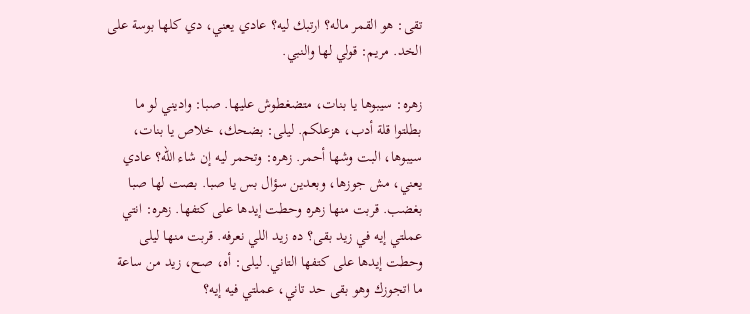تقى: هو القمر ماله؟ ارتبك ليه؟ عادي يعني، دي كلها بوسة على الخد. مريم: قولي لها والنبي.

زهره: سيبوها يا بنات، متضغطوش عليها. صبا: واديني لو ما بطلتوا قلة أدب، هزعلكم. ليلى: بضحك، خلاص يا بنات، سيبوها، البت وشها أحمر. زهره: وتحمر ليه إن شاء الله؟ عادي يعني، مش جوزها، وبعدين سؤال بس يا صبا. بصت لها صبا بغضب. قربت منها زهره وحطت إيدها على كتفها. زهره: انتي عملتي إيه في زيد بقى؟ ده زيد اللي نعرفه. قربت منها ليلى وحطت إيدها على كتفها التاني. ليلى: أه، صح، زيد من ساعة ما اتجوزك وهو بقى حد تاني، عملتي فيه إيه؟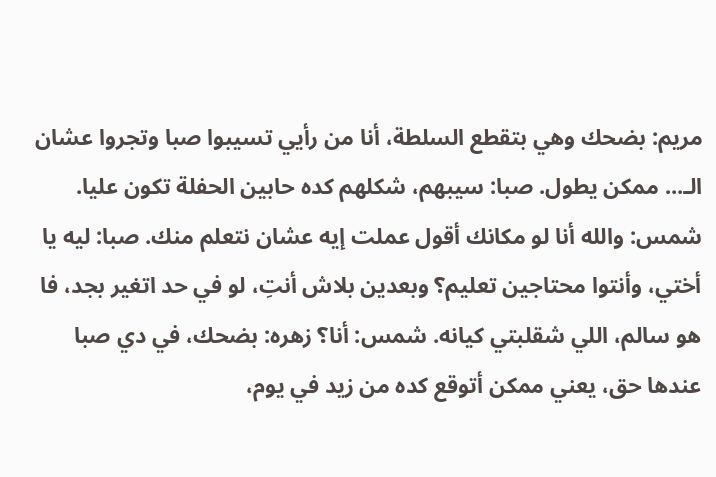مريم: بضحك وهي بتقطع السلطة، أنا من رأيي تسيبوا صبا وتجروا عشان الـ... ممكن يطول. صبا: سيبهم، شكلهم كده حابين الحفلة تكون عليا. شمس: والله أنا لو مكانك أقول عملت إيه عشان نتعلم منك. صبا: ليه يا أختي، وأنتوا محتاجين تعليم؟ وبعدين بلاش أنتِ، لو في حد اتغير بجد، فا هو سالم، اللي شقلبتي كيانه. شمس: أنا؟ زهره: بضحك، في دي صبا عندها حق، يعني ممكن أتوقع كده من زيد في يوم،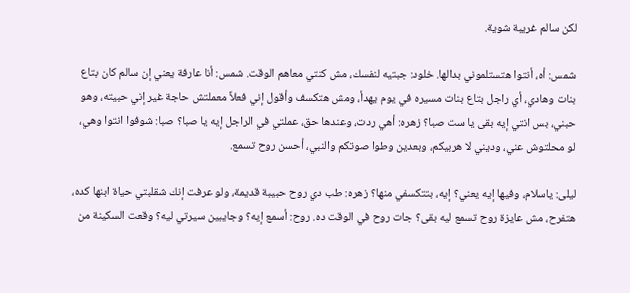لكن سالم غريبة شوية.

شمس: أه، أنتوا هتستلموني بدالها. خلود: جبتيه لنفسك، مش كنتي معاهم الوقت. شمس: أنا عارفة يعني إن سالم كان بتاع بنات وهادي، أي راجل بتاع بنات مسيره في يوم يهدأ، ومش هتكسف وأقول إني فعلاً معملتش حاجة غير إني حبيته، وهو حبني، بس انتي إيه بقى يا ست صبا؟ زهره: أهي ردت، وعندها حق، عملتي في الراجل إيه يا صبا؟ صبا: شوفوا انتوا وهي، لو محلتوش عني، وديني لا هربيكم، وبعدين وطوا صوتكم والنبي، أحسن روح تسمع.

ليلى: ياسلام، وفيها إيه يعني؟ إيه، بتتكسفي منها؟ زهره: طب دي روح حبيبة قديمة، ولو عرفت إنك شقلبتي حياة ابنها كده، هتفرح، مش عايزة روح تسمع ليه بقى؟ جات روح في الوقت ده. روح: أسمع إيه؟ وجايبين سيرتي ليه؟ وقعت السكينة من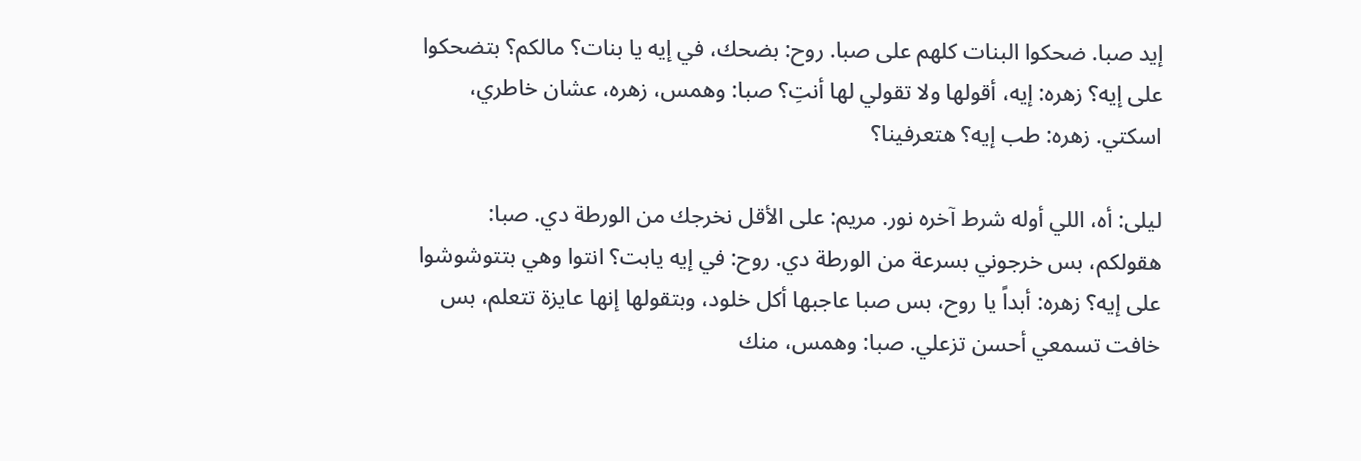إيد صبا. ضحكوا البنات كلهم على صبا. روح: بضحك، في إيه يا بنات؟ مالكم؟ بتضحكوا على إيه؟ زهره: إيه، أقولها ولا تقولي لها أنتِ؟ صبا: وهمس، زهره، عشان خاطري، اسكتي. زهره: طب إيه؟ هتعرفينا؟

ليلى: أه، اللي أوله شرط آخره نور. مريم: على الأقل نخرجك من الورطة دي. صبا: هقولكم، بس خرجوني بسرعة من الورطة دي. روح: في إيه يابت؟ انتوا وهي بتتوشوشوا على إيه؟ زهره: أبداً يا روح، بس صبا عاجبها أكل خلود، وبتقولها إنها عايزة تتعلم، بس خافت تسمعي أحسن تزعلي. صبا: وهمس، منك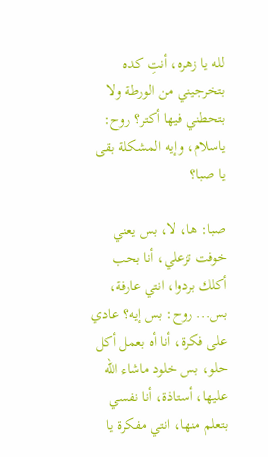لله يا زهره، أنتِ كده بتخرجيني من الورطة ولا بتحطني فيها أكتر؟ روح: ياسلام، وإيه المشكلة بقى يا صبا؟

صبا: ها، لا، بس يعني خوفت تزعلي، أنا بحب أكلك بردوا، انتي عارفة، بس... روح: بس إيه؟ عادي على فكرة، أنا أه بعمل أكل حلو، بس خلود ماشاء الله عليها، أستاذة، أنا نفسي بتعلم منها، انتي مفكرة يا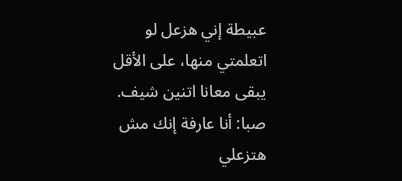عبيطة إني هزعل لو اتعلمتي منها، على الأقل يبقى معانا اتنين شيف. صبا: أنا عارفة إنك مش هتزعلي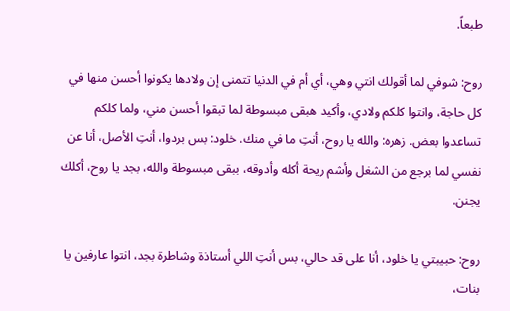طبعاً.

روح: شوفي لما أقولك انتي وهي، أي أم في الدنيا تتمنى إن ولادها يكونوا أحسن منها في كل حاجة، وانتوا كلكم ولادي، وأكيد هبقى مبسوطة لما تبقوا أحسن مني، ولما كلكم تساعدوا بعض. زهره: والله يا روح، أنتِ ما في منك. خلود: بس بردوا، أنتِ الأصل، أنا عن نفسي لما برجع من الشغل وأشم ريحة أكله وأدوقه، ببقى مبسوطة والله، بجد يا روح، أكلك يجنن.

روح: حبيبتي يا خلود، أنا على قد حالي، بس أنتِ اللي أستاذة وشاطرة بجد، انتوا عارفين يا بنات،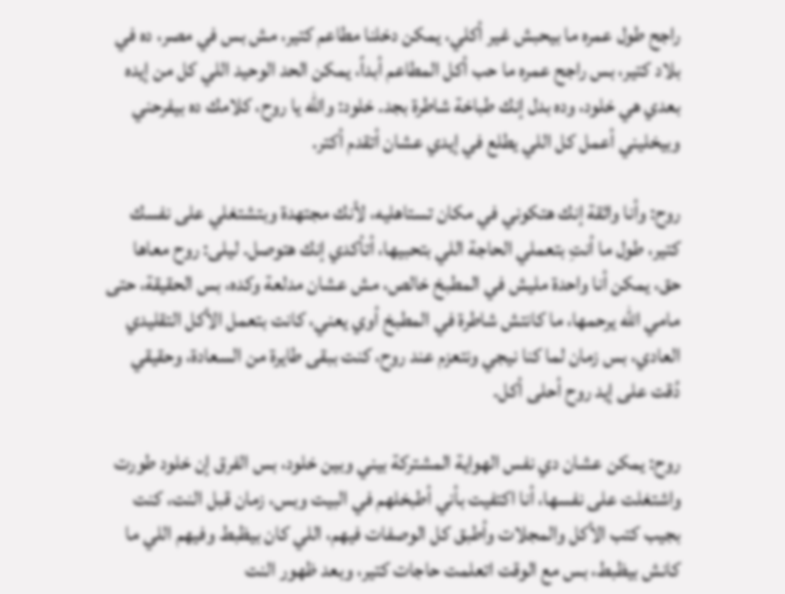راجح طول عمره ما بيحبش غير أكلي، يمكن دخلنا مطاعم كتير، مش بس في مصر، ده في بلاد كتير، بس راجح عمره ما حب أكل المطاعم أبداً، يمكن الحد الوحيد اللي كل من إيده بعدي هي خلود، وده بدل إنك طباخة شاطرة بجد. خلود: والله يا روح، كلامك ده بيفرحني وبيخليني أعمل كل اللي يطلع في إيدي عشان أتقدم أكتر.

روح: وأنا واثقة إنك هتكوني في مكان تستاهليه، لأنك مجتهدة وبتشتغلي على نفسك كتير، طول ما أنتِ بتعملي الحاجة اللي بتحبيها، أتأكدي إنك هتوصل. ليلى: روح معاها حق، يمكن أنا واحدة مليش في المطبخ خالص، مش عشان مدلعة وكده، بس الحقيقة، حتى مامي الله يرحمها، ما كانتش شاطرة في المطبخ أوي يعني، كانت بتعمل الأكل التقليدي العادي، بس زمان لما كنا نيجي ونتعزم عند روح، كنت ببقى طايرة من السعادة، وحقيقي دُقت على إيد روح أحلى أكل.

روح: يمكن عشان دي نفس الهواية المشتركة بيني وبين خلود، بس الفرق إن خلود طورت واشتغلت على نفسها، أنا اكتفيت بأني أطبخلهم في البيت وبس، زمان قبل النت، كنت بجيب كتب الأكل والمجلات وأطبق كل الوصفات فيهم، اللي كان بيظبط وفيهم اللي ما كانش بيظبط، بس مع الوقت اتعلمت حاجات كتير، وبعد ظهور النت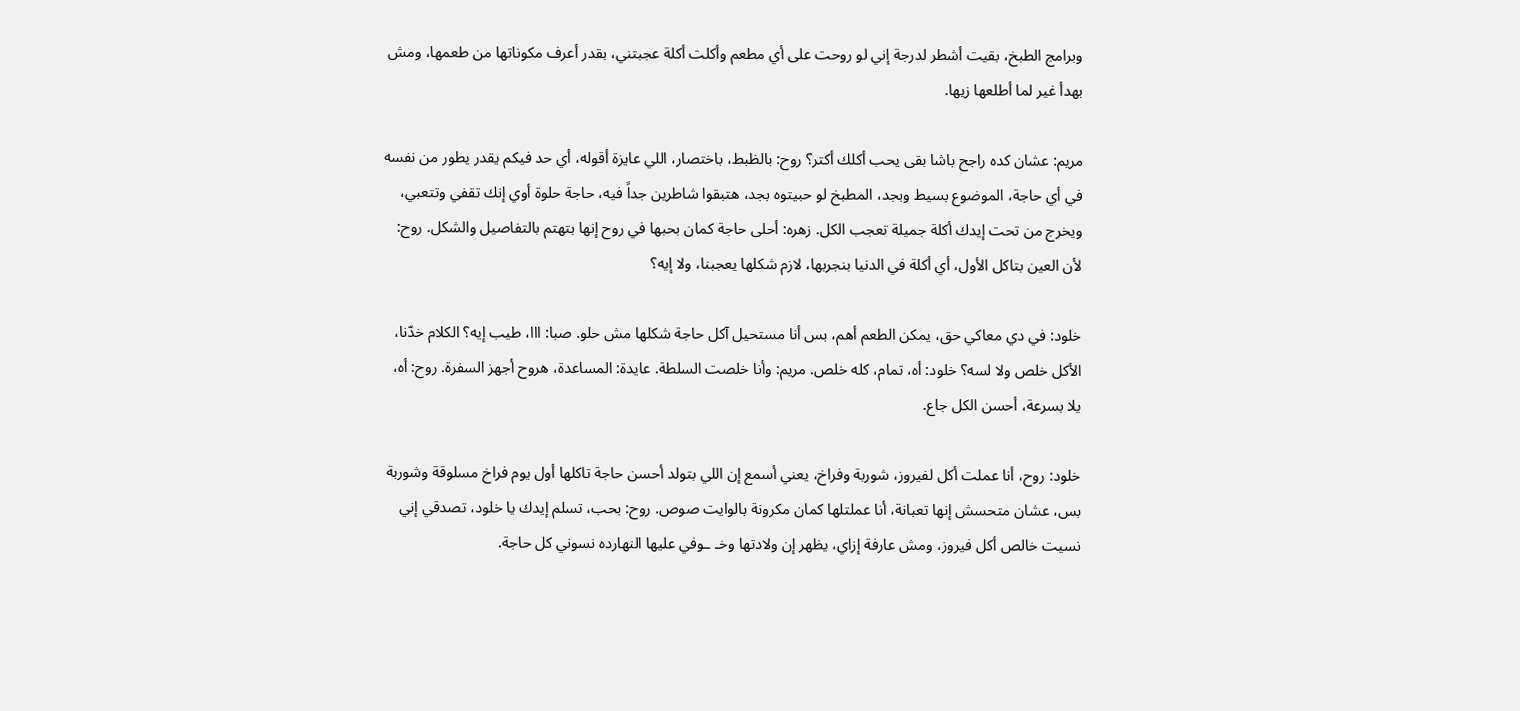وبرامج الطبخ، بقيت أشطر لدرجة إني لو روحت على أي مطعم وأكلت أكلة عجبتني، بقدر أعرف مكوناتها من طعمها، ومش بهدأ غير لما أطلعها زيها.

مريم: عشان كده راجح باشا بقى يحب أكلك أكتر؟ روح: بالظبط، باختصار، اللي عايزة أقوله، أي حد فيكم يقدر يطور من نفسه في أي حاجة، الموضوع بسيط وبجد، المطبخ لو حبيتوه بجد، هتبقوا شاطرين جداً فيه، حاجة حلوة أوي إنك تقفي وتتعبي، ويخرج من تحت إيدك أكلة جميلة تعجب الكل. زهره: أحلى حاجة كمان بحبها في روح إنها بتهتم بالتفاصيل والشكل. روح: لأن العين بتاكل الأول، أي أكلة في الدنيا بنجربها، لازم شكلها يعجبنا، ولا إيه؟

خلود: في دي معاكي حق، يمكن الطعم أهم، بس أنا مستحيل آكل حاجة شكلها مش حلو. صبا: ااا، طيب إيه؟ الكلام خدّنا، الأكل خلص ولا لسه؟ خلود: أه، تمام، كله خلص. مريم: وأنا خلصت السلطة. عايدة: المساعدة، هروح أجهز السفرة. روح: أه، يلا بسرعة، أحسن الكل جاع.

خلود: روح، أنا عملت أكل لفيروز، شوربة وفراخ، يعني أسمع إن اللي بتولد أحسن حاجة تاكلها أول يوم فراخ مسلوقة وشوربة بس، عشان متحسش إنها تعبانة، أنا عملتلها كمان مكرونة بالوايت صوص. روح: بحب، تسلم إيدك يا خلود، تصدقي إني نسيت خالص أكل فيروز، ومش عارفة إزاي، يظهر إن ولادتها وخـ ـوفي عليها النهارده نسوني كل حاجة.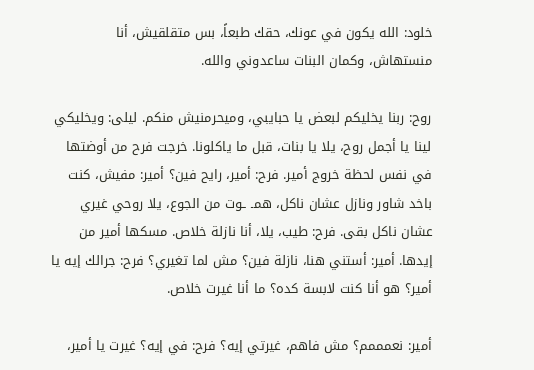خلود: الله يكون في عونك، حقك طبعاً، بس متقلقيش، أنا منستهاش، وكمان البنات ساعدوني والله.

روح: ربنا يخليكم لبعض يا حبايبي، وميحرمنيش منكم. ليلى: ويخليكي لينا يا أجمل روح، يلا يا بنات، قبل ما ياكلونا. خرجت فرح من أوضتها في نفس لحظة خروج أمير. فرح: أمير، رايح فين؟ أمير: مفيش، كنت باخد شاور ونازل عشان ناكل، همـ ـوت من الجوع، يلا روحي غيري عشان ناكل بقى. فرح: طيب، يلا، أنا نازلة خلاص. مسكها أمير من إيدها. أمير: أستني هنا، نازلة فين؟ مش لما تغيري؟ فرح: جرالك إيه يا أمير؟ هو أنا كنت لابسة كده؟ ما أنا غيرت خلاص.

أمير: نعمممم؟ مش فاهم، غيرتي إيه؟ فرح: في إيه؟ غيرت يا أمير،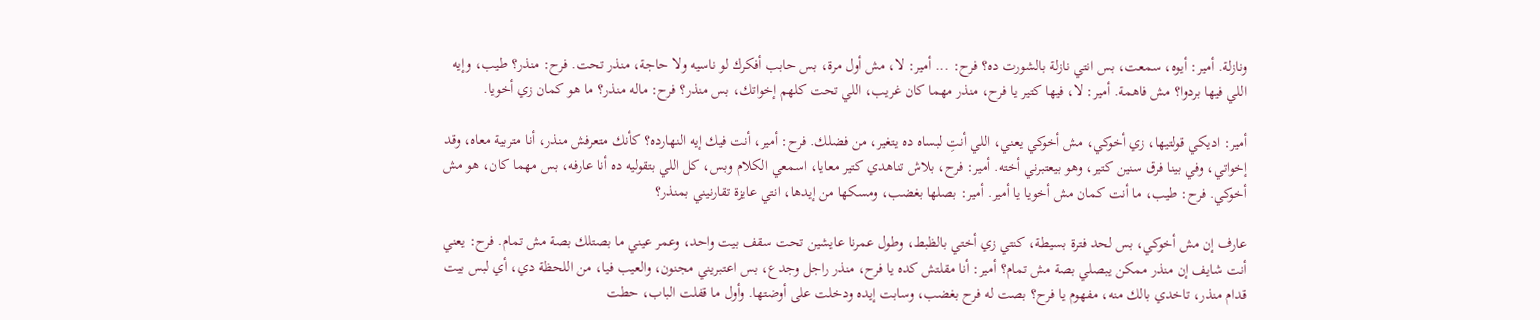ونازلة. أمير: أيوه، سمعت، بس انتي نازلة بالشورت ده؟ فرح: ... أمير: لا، مش أول مرة، بس حابب أفكرك لو ناسيه ولا حاجة، منذر تحت. فرح: منذر؟ طيب، وإيه اللي فيها بردوا؟ مش فاهمة. أمير: لا، فيها كتير يا فرح، منذر مهما كان غريب، اللي تحت كلهم إخواتك، بس منذر؟ فرح: ماله منذر؟ ما هو كمان زي أخويا.

أمير: اديكي قولتيها، زي أخوكي، مش أخوكي يعني، اللي أنتِ لبساه ده يتغير، من فضلك. فرح: أمير، أنت فيك إيه النهارده؟ كأنك متعرفش منذر، أنا متربية معاه، وقد إخواتي، وفي بينا فرق سنين كتير، وهو بيعتبرني أخته. أمير: فرح، بلاش تناهدي كتير معايا، اسمعي الكلام وبس، كل اللي بتقوليه ده أنا عارفه، بس مهما كان، هو مش أخوكي. فرح: طيب، ما أنت كمان مش أخويا يا أمير. أمير: بصلها بغضب، ومسكها من إيدها، انتي عايزة تقارنيني بمنذر؟

عارف إن مش أخوكي، بس لحد فترة بسيطة، كنتي زي أختي بالظبط، وطول عمرنا عايشين تحت سقف بيت واحد، وعمر عيني ما بصتلك بصة مش تمام. فرح: يعني أنت شايف إن منذر ممكن يبصلي بصة مش تمام؟ أمير: أنا مقلتش كده يا فرح، منذر راجل وجدع، بس اعتبريني مجنون، والعيب فيا، من اللحظة دي، أي لبس بيت قدام منذر، تاخدي بالك منه، مفهوم يا فرح؟ بصت له فرح بغضب، وسابت إيده ودخلت على أوضتها. وأول ما قفلت الباب، حطت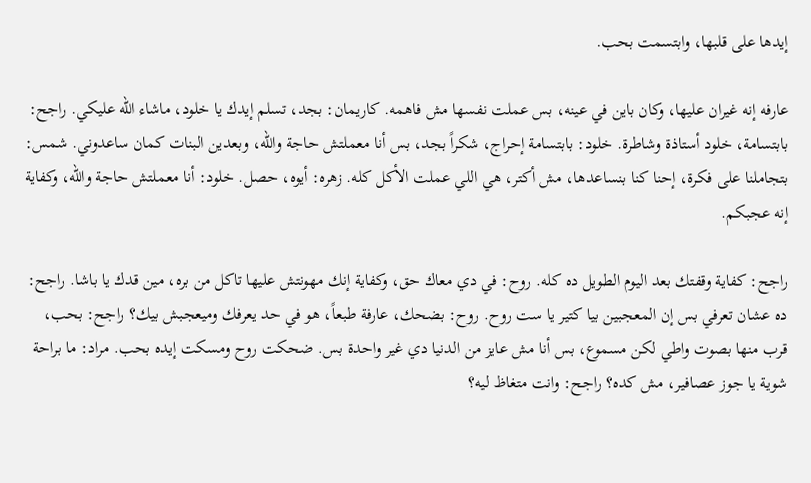إيدها على قلبها، وابتسمت بحب.

عارفه إنه غيران عليها، وكان باين في عينه، بس عملت نفسها مش فاهمه. كاريمان: بجد، تسلم إيدك يا خلود، ماشاء الله عليكي. راجح: بابتسامة، خلود أستاذة وشاطرة. خلود: بابتسامة إحراج، شكراً بجد، بس أنا معملتش حاجة والله، وبعدين البنات كمان ساعدوني. شمس: بتجاملنا على فكرة، إحنا كنا بنساعدها، مش أكتر، هي اللي عملت الأكل كله. زهره: أيوه، حصل. خلود: أنا معملتش حاجة والله، وكفاية إنه عجبكم.

راجح: كفاية وقفتك بعد اليوم الطويل ده كله. روح: في دي معاك حق، وكفاية إنك مهونتش عليها تاكل من بره، مين قدك يا باشا. راجح: ده عشان تعرفي بس إن المعجبين بيا كتير يا ست روح. روح: بضحك، عارفة طبعاً، هو في حد يعرفك وميعجبش بيك؟ راجح: بحب، قرب منها بصوت واطي لكن مسموع، بس أنا مش عايز من الدنيا دي غير واحدة بس. ضحكت روح ومسكت إيده بحب. مراد: ما براحة شوية يا جوز عصافير، مش كده؟ راجح: وانت متغاظ ليه؟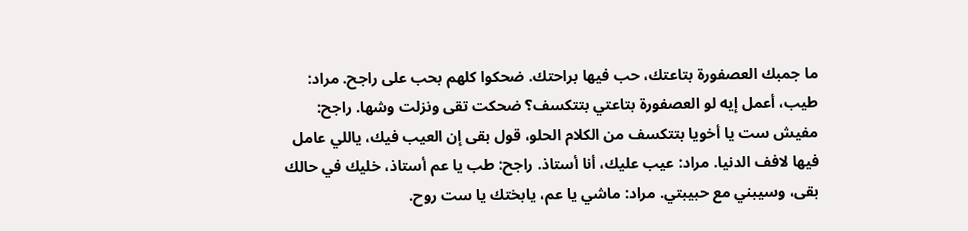ما جمبك العصفورة بتاعتك، حب فيها براحتك. ضحكوا كلهم بحب على راجح. مراد: طيب، أعمل إيه لو العصفورة بتاعتي بتتكسف؟ ضحكت تقى ونزلت وشها. راجح: مفيش ست يا أخويا بتتكسف من الكلام الحلو، قول بقى إن العيب فيك، ياللي عامل فيها لافف الدنيا. مراد: عيب عليك، أنا أستاذ. راجح: طب يا عم أستاذ، خليك في حالك بقى، وسيبني مع حبيبتي. مراد: ماشي يا عم، يابختك يا ست روح.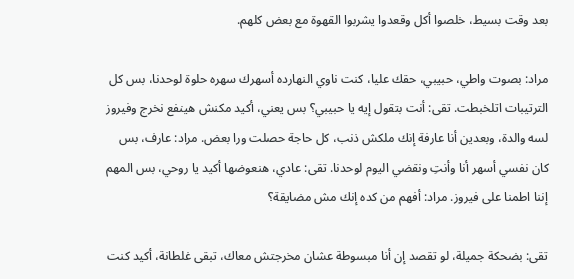بعد وقت بسيط، خلصوا أكل وقعدوا يشربوا القهوة مع بعض كلهم.

مراد: بصوت واطي، حبيبي، حقك عليا، كنت ناوي النهارده أسهرك سهره حلوة لوحدنا، بس كل الترتيبات اتلخبطت. تقى: أنت بتقول إيه يا حبيبي؟ بس يعني، أكيد مكنش هينفع نخرج وفيروز لسه والدة، وبعدين أنا عارفة إنك ملكش ذنب، كل حاجة حصلت ورا بعض. مراد: عارف، بس كان نفسي أسهر أنا وأنتِ ونقضي اليوم لوحدنا. تقى: عادي، هنعوضها أكيد يا روحي، بس المهم إننا اطمنا على فيروز. مراد: أفهم من كده إنك مش مضايقة؟

تقى: بضحكة جميلة، لو تقصد إن أنا مبسوطة عشان مخرجتش معاك، تبقى غلطانة، أكيد كنت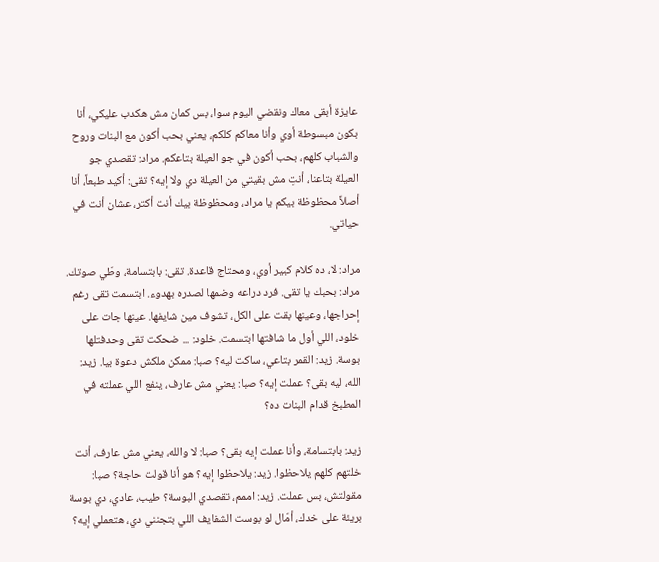عايزة أبقى معاك ونقضي اليوم سوا، بس كمان مش هكدب عليكي، أنا بكون مبسوطة أوي وأنا معاكم كلكم، يعني بحب أكون مع البنات وروح والشباب كلهم، بحب أكون في جو العيلة بتاعكم. مراد: تقصدي جو العيلة بتاعنا، أنتِ مش بقيتي من العيلة دي ولا إيه؟ تقى: أكيد طبعاً، أنا أصلاً محظوظة بيكم يا مراد، ومحظوظة بيك أنت أكتر، عشان أنت في حياتي.

مراد: لا، ده كلام كبير أوي، ومحتاج قاعدة. تقى: بابتسامة، وطّي صوتك. مراد: بحبك يا تقى. فرد دراعه وضمها لصدره بهدوء. ابتسمت تقى رغم إحراجها، وعينها بقت على الكل، تشوف مين شايفها. عينها جات على خلود، اللي أول ما شافتها ابتسمت. خلود: ... ضحكت تقى وحدفتلها بوسة. زيد: القمر بتاعي، ساكت ليه؟ صبا: ممكن ملكش دعوة بيا. زيد: الله، ليه بقى؟ عملت إيه؟ صبا: يعني مش عارف، ينفع اللي عملته في المطبخ قدام البنات ده؟

زيد: بابتسامة، وأنا عملت إيه بقى؟ صبا: لا والله، يعني مش عارف، أنت خلتهم كلهم يلاحظوا. زيد: يلاحظوا إيه؟ هو أنا قولت حاجة؟ صبا: مقولتش، بس عملت. زيد: اممم، تقصدي البوسة؟ طيب، عادي، دي بوسة بريئة على خدك، أمّال لو بوست الشفايف اللي بتجنني دي، هتعملي إيه؟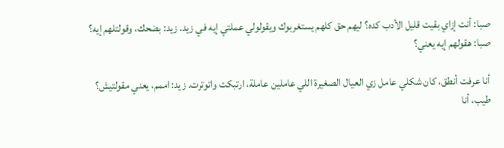صبا: أنت إزاي بقيت قليل الأدب كده؟ ليهم حق كلهم يستغربوك ويقولولي عملتي إيه في زيد. زيد: بضحك، وقولتلهم إيه؟ صبا: هقولهم إيه يعني؟

أنا عرفت أنطق، كان شكلي عامل زي العيال الصغيرة اللي عاملين عاملة، ارتبكت واتوترت. زيد: اممم، يعني مقولتيش؟ طيب، أنا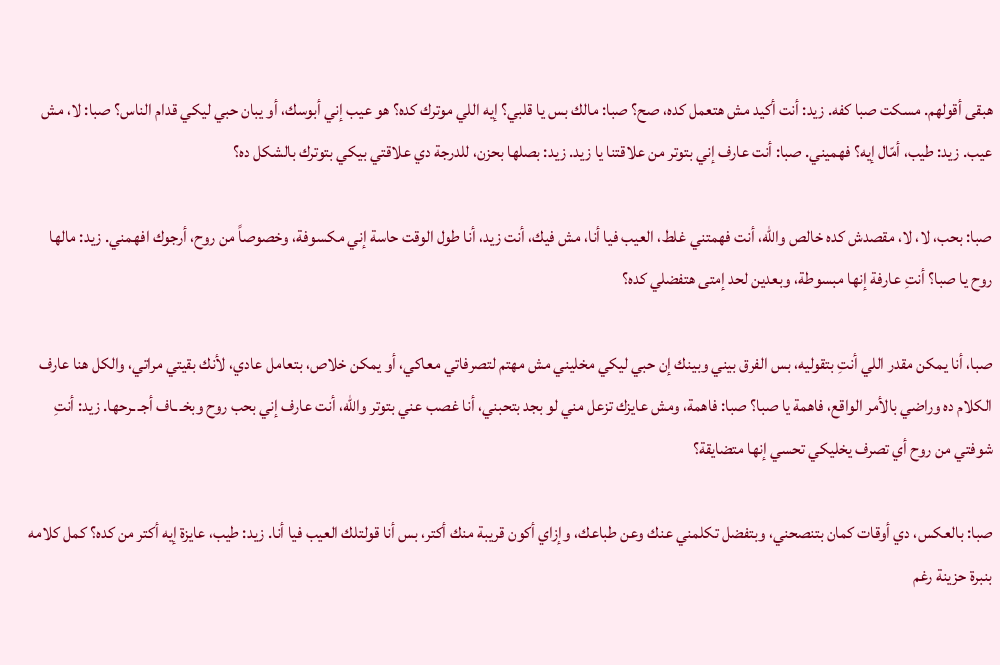هبقى أقولهم. مسكت صبا كفه. زيد: أنت أكيد مش هتعمل كده، صح؟ صبا: مالك بس يا قلبي؟ إيه اللي موترك كده؟ هو عيب إني أبوسك، أو يبان حبي ليكي قدام الناس؟ صبا: لا، مش عيب. زيد: طيب، أمّال إيه؟ فهميني. صبا: أنت عارف إني بتوتر من علاقتنا يا زيد. زيد: بصلها بحزن، للدرجة دي علاقتي بيكي بتوترك بالشكل ده؟

صبا: بحب، لا، لا، مقصدش كده خالص والله، أنت فهمتني غلط، العيب فيا أنا، مش فيك، أنت زيد، أنا طول الوقت حاسة إني مكسوفة، وخصوصاً من روح، أرجوك افهمني. زيد: مالها روح يا صبا؟ أنتِ عارفة إنها مبسوطة، وبعدين لحد إمتى هتفضلي كده؟

صبا، أنا يمكن مقدر اللي أنتِ بتقوليه، بس الفرق بيني وبينك إن حبي ليكي مخليني مش مهتم لتصرفاتي معاكي، أو يمكن خلاص، بتعامل عادي، لأنك بقيتي مراتي، والكل هنا عارف الكلام ده وراضي بالأمر الواقع، فاهمة يا صبا؟ صبا: فاهمة، ومش عايزك تزعل مني لو بجد بتحبني، أنا غصب عني بتوتر والله، أنت عارف إني بحب روح وبخـ ـاف أجـ ـرحها. زيد: أنتِ شوفتي من روح أي تصرف يخليكي تحسي إنها متضايقة؟

صبا: بالعكس، دي أوقات كمان بتنصحني، وبتفضل تكلمني عنك وعن طباعك، وإزاي أكون قريبة منك أكتر، بس أنا قولتلك العيب فيا أنا. زيد: طيب، عايزة إيه أكتر من كده؟ كمل كلامه بنبرة حزينة رغم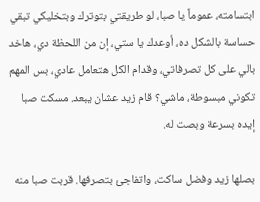ابتسامته، عموماً يا صبا، لو طريقتي بتوترك وبتخليكي تبقي حساسة بالشكل ده، أوعدك يا ستي، إن من اللحظة دي، هاخد بالي على كل تصرفاتي، وقدام الكل هتعامل عادي، بس المهم تكوني مبسوطة، ماشي؟ قام زيد عشان يبعد. مسكت صبا إيده بسرعة وبصت له.

بصلها زيد وفضل ساكت، واتفاجئ بتصرفها. قربت صبا منه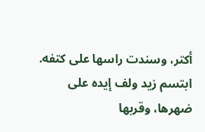أكتر، وسندت راسها على كتفه. ابتسم زيد ولف إيده على ضهرها، وقربها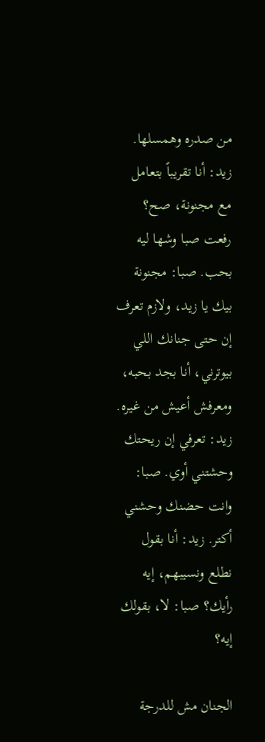من صدره وهمسلها. زيد: أنا تقريباً بتعامل مع مجنونة، صح؟ رفعت صبا وشها ليه بحب. صبا: مجنونة بيك يا زيد، ولازم تعرف إن حتى جنانك اللي بيوترني، أنا بجد بحبه، ومعرفش أعيش من غيره. زيد: تعرفي إن ريحتك وحشتني أوي. صبا: وانت حضنك وحشني أكتر. زيد: أنا بقول نطلع ونسيبهم، إيه رأيك؟ صبا: لا، بقولك إيه؟

الجنان مش للدرجة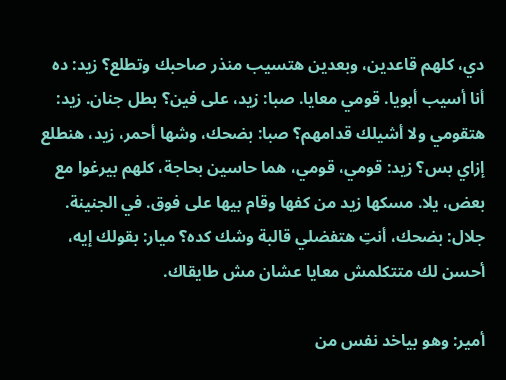دي، كلهم قاعدين، وبعدين هتسيب منذر صاحبك وتطلع؟ زيد: ده أنا أسيب أبويا. قومي معايا. صبا: زيد، على فين؟ بطل جنان. زيد: هتقومي ولا أشيلك قدامهم؟ صبا: بضحك، وشها أحمر، زيد، هنطلع إزاي بس؟ زيد: قومي، قومي، هما حاسين بحاجة، كلهم بيرغوا مع بعض، يلا. مسكها زيد من كفها وقام بيها على فوق. في الجنينة. جلال: بضحك، أنتِ هتفضلي قالبة وشك كده؟ ميار: بقولك إيه، أحسن لك متتكلمش معايا عشان مش طايقاك.

أمير: وهو بياخد نفس من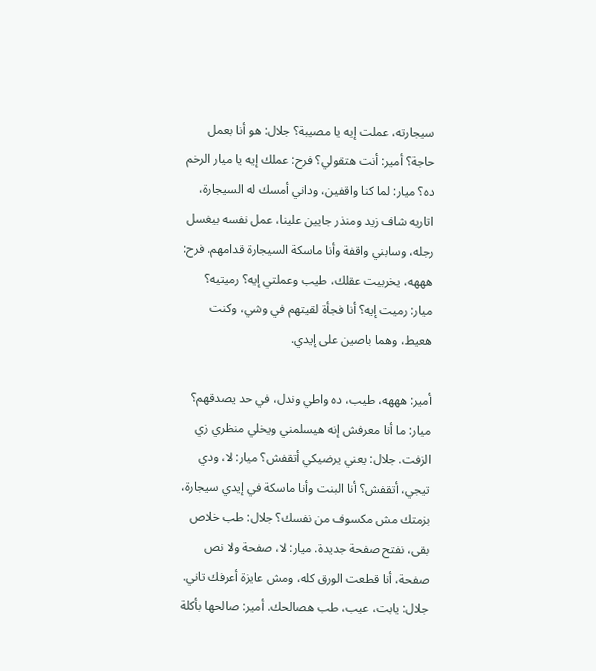سيجارته، عملت إيه يا مصيبة؟ جلال: هو أنا بعمل حاجة؟ أمير: أنت هتقولي؟ فرح: عملك إيه يا ميار الرخم ده؟ ميار: لما كنا واقفين، وداني أمسك له السيجارة، اتاريه شاف زيد ومنذر جايين علينا، عمل نفسه بيغسل رجله، وسابني واقفة وأنا ماسكة السيجارة قدامهم. فرح: هههه، يخربيت عقلك، طيب وعملتي إيه؟ رميتيه؟ ميار: رميت إيه؟ أنا فجأة لقيتهم في وشي، وكنت هعيط، وهما باصين على إيدي.

أمير: هههه، طيب، ده واطي وندل، في حد يصدقهم؟ ميار: ما أنا معرفش إنه هيسلمني ويخلي منظري زي الزفت. جلال: يعني يرضيكي أتقفش؟ ميار: لا، ودي تيجي، أتقفش؟ أنا البنت وأنا ماسكة في إيدي سيجارة، بزمتك مش مكسوف من نفسك؟ جلال: طب خلاص بقى، نفتح صفحة جديدة. ميار: لا، صفحة ولا نص صفحة، أنا قطعت الورق كله، ومش عايزة أعرفك تاني. جلال: يابت، عيب، طب هصالحك. أمير: صالحها بأكلة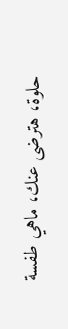حلوة، هترضى عنك، ماهي طفسة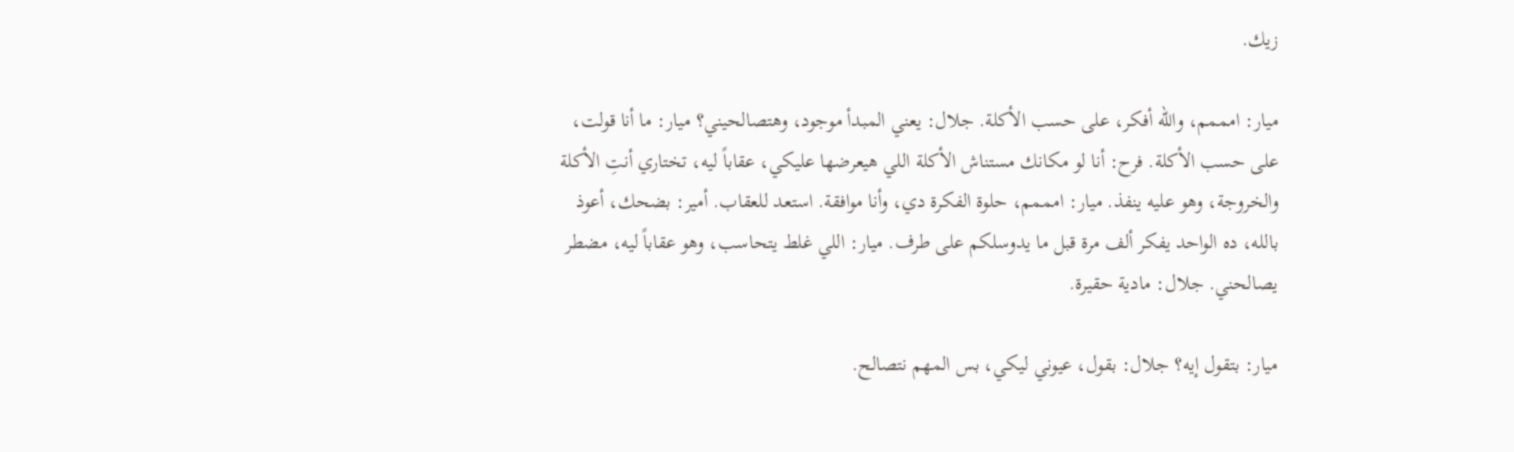زيك.

ميار: امممم، والله أفكر، على حسب الأكلة. جلال: يعني المبدأ موجود، وهتصالحيني؟ ميار: ما أنا قولت، على حسب الأكلة. فرح: أنا لو مكانك مستناش الأكلة اللي هيعرضها عليكي، عقاباً ليه، تختاري أنتِ الأكلة والخروجة، وهو عليه ينفذ. ميار: امممم، حلوة الفكرة دي، وأنا موافقة. استعد للعقاب. أمير: بضحك، أعوذ بالله، ده الواحد يفكر ألف مرة قبل ما يدوسلكم على طرف. ميار: اللي غلط يتحاسب، وهو عقاباً ليه، مضطر يصالحني. جلال: مادية حقيرة.

ميار: بتقول إيه؟ جلال: بقول، عيوني ليكي، بس المهم نتصالح.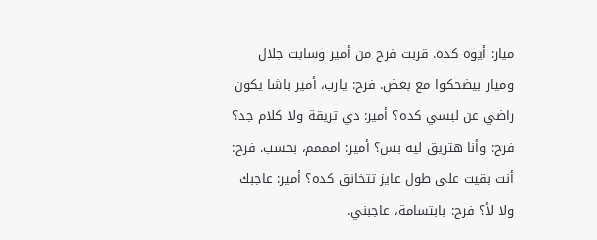ميار: أيوه كده. قربت فرح من أمير وسابت جلال وميار بيضحكوا مع بعض. فرح: يارب، أمير باشا يكون راضي عن لبسي كده؟ أمير: دي تريقة ولا كلام جد؟ فرح: وأنا هتريق ليه بس؟ أمير: امممم، بحسب. فرح: أنت بقيت على طول عايز تتخانق كده؟ أمير: عاجبك ولا لأ؟ فرح: بابتسامة، عاجبني.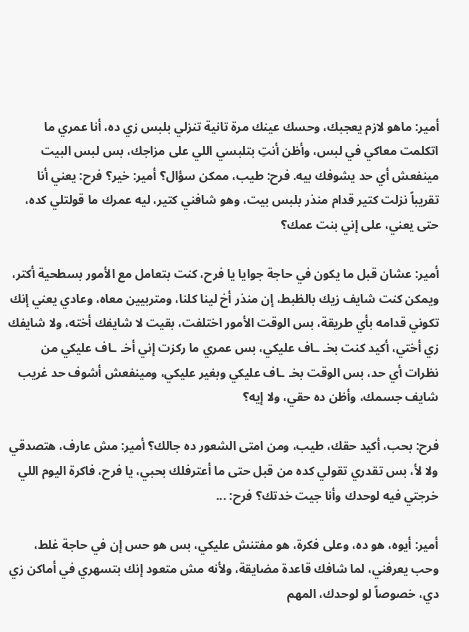أمير: ماهو لازم يعجبك، وحسك عينك مرة تانية تنزلي بلبس زي ده، أنا عمري ما اتكلمت معاكي في لبس، وأظن أنتِ بتلبسي اللي على مزاجك، بس لبس البيت مينفعش أي حد يشوفك بيه. فرح: طيب، ممكن سؤال؟ أمير: خير؟ فرح: يعني أنا تقريباً نزلت كتير قدام منذر بلبس بيت، وهو شافني كتير، ليه عمرك ما قولتلي كده، حتى يعني، على إني بنت عمك؟

أمير: عشان قبل ما يكون في حاجة جوايا يا فرح، كنت بتعامل مع الأمور بسطحية أكتر، ويمكن كنت شايف زيك بالظبط، إن منذر أخ لينا كلنا، ومتربيين معاه، وعادي يعني إنك تكوني قدامه بأي طريقة، بس الوقت الأمور اختلفت، بقيت لا شايفك أخته، ولا شايفك زي أختي، أكيد كنت بخـ ـاف عليكي، بس عمري ما ركزت إني أخـ ـاف عليكي من نظرات أي حد، بس الوقت بخـ ـاف عليكي وبغير عليكي، ومينفعش أشوف حد غريب شايف جسمك، وأظن ده حقي، ولا إيه؟

فرح: بحب، أكيد حقك، طيب، ومن امتى الشعور ده جالك؟ أمير: مش عارف، هتصدقي ولا لأ، بس تقدري تقولي كده من قبل حتى ما أعترفلك بحبي، يا فرح، فاكرة اليوم اللي خرجتي فيه لوحدك وأنا جيت خدتك؟ فرح: ...

أمير: أيوه، هو ده، وعلى فكرة، هو مفتنش عليكي، بس هو حس إن في حاجة غلط، وحب يعرفني، لما شافك قاعدة مضايقة، ولأنه مش متعود إنك بتسهري في أماكن زي دي، خصوصاً لو لوحدك، المهم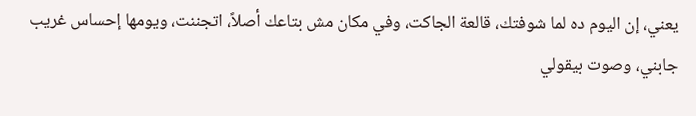يعني، إن اليوم ده لما شوفتك، قالعة الجاكت، وفي مكان مش بتاعك أصلاً، اتجننت، ويومها إحساس غريب جابني، وصوت بيقولي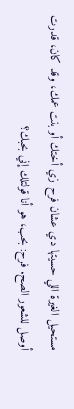مستحيل الغيرة اللي حسيتها دي عشان فرح زي أختك أو بنت عمك، وقد كان، قدرت أوصل للشعور الصح. فرح: بحب، هو أنا قولتلك إني بحبك؟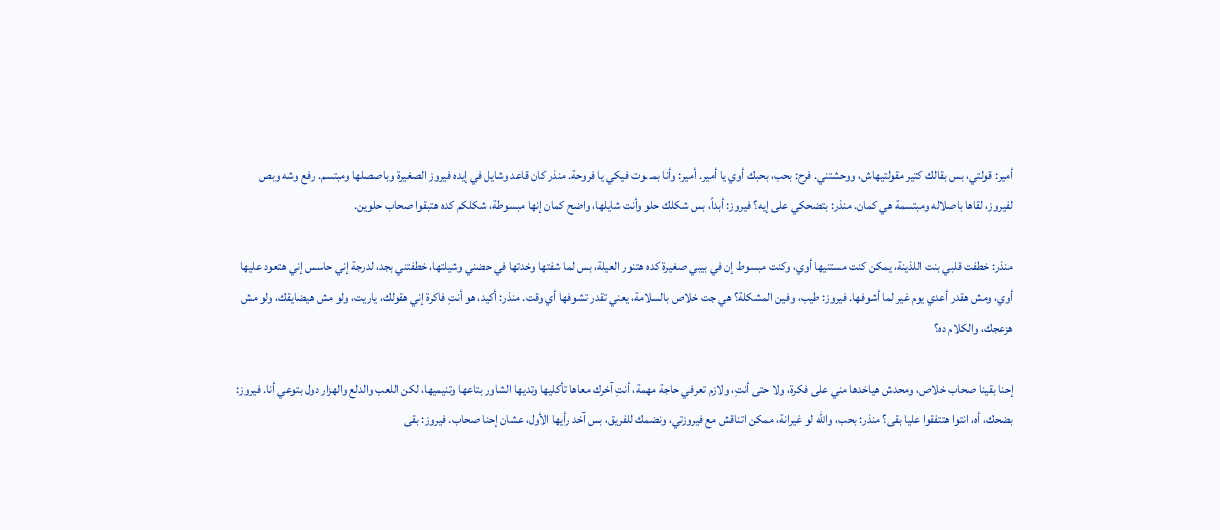أمير: قولتي، بس بقالك كتير مقولتيهاش، ووحشتني. فرح: بحب، بحبك أوي يا أمير. أمير: وأنا بمـ ـوت فيكي يا فروحة. منذر كان قاعد وشايل في إيده فيروز الصغيرة وباصصلها ومبتسم. رفع وشه وبص لفيروز، لقاها باصلاله ومبتسمة هي كمان. منذر: بتضحكي على إيه؟ فيروز: أبداً، بس شكلك حلو وأنت شايلها، واضح كمان إنها مبسوطة، شكلكم كده هتبقوا صحاب حلوين.

منذر: خطفت قلبي بنت اللذينة، يمكن كنت مستنيها أوي، وكنت مبسوط إن في بيبي صغيرة كده هتنور العيلة، بس لما شفتها وخدتها في حضني وشيلتها، خطفتني بجد، لدرجة إني حاسس إني هتعود عليها أوي، ومش هقدر أعدي يوم غير لما أشوفها. فيروز: طيب، وفين المشكلة؟ هي جت خلاص بالسلامة، يعني تقدر تشوفها أي وقت. منذر: أكيد، هو أنتِ فاكرة إني هقولك، ياريت، ولو مش هيضايقك، ولو مش هزعجك، والكلام ده؟

إحنا بقينا صحاب خلاص، ومحدش هياخدها مني على فكرة، ولا حتى أنتِ، ولازم تعرفي حاجة مهمة، أنتِ آخرك معاها تأكليها وتديها الشاور بتاعها وتنيميها، لكن اللعب والدلع والهزار دول بتوعي أنا. فيروز: بضحك، أه، انتوا هتتفقوا عليا بقى؟ منذر: بحب، والله لو غيرانة، ممكن اتناقش مع فيروزتي، ونضمك للفريق، بس آخد رأيها الأول، عشان إحنا صحاب. فيروز: بقى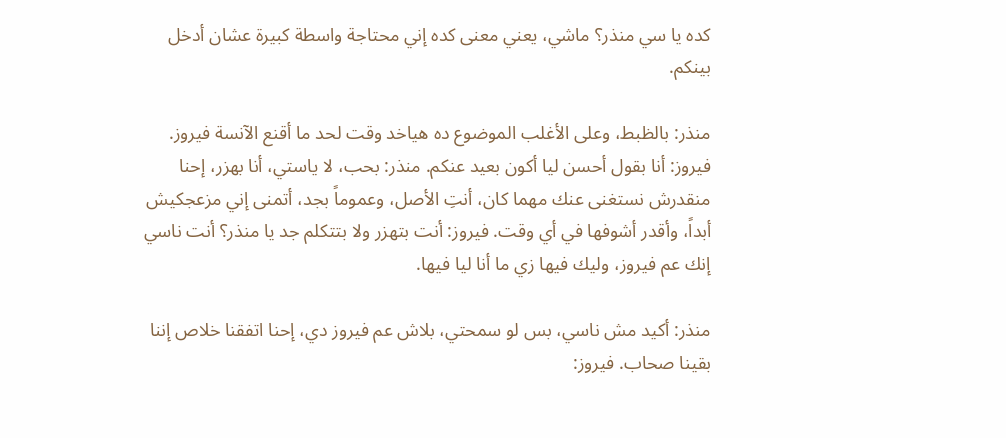كده يا سي منذر؟ ماشي، يعني معنى كده إني محتاجة واسطة كبيرة عشان أدخل بينكم.

منذر: بالظبط، وعلى الأغلب الموضوع ده هياخد وقت لحد ما أقنع الآنسة فيروز. فيروز: أنا بقول أحسن ليا أكون بعيد عنكم. منذر: بحب، لا ياستي، أنا بهزر، إحنا منقدرش نستغنى عنك مهما كان، أنتِ الأصل، وعموماً بجد، أتمنى إني مزعجكيش أبداً، وأقدر أشوفها في أي وقت. فيروز: أنت بتهزر ولا بتتكلم جد يا منذر؟ أنت ناسي إنك عم فيروز، وليك فيها زي ما أنا ليا فيها.

منذر: أكيد مش ناسي، بس لو سمحتي، بلاش عم فيروز دي، إحنا اتفقنا خلاص إننا بقينا صحاب. فيروز: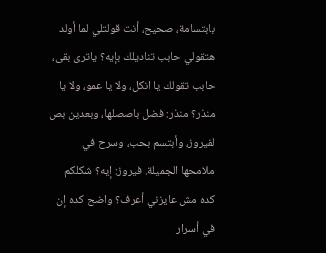بابتسامة، صحيح، أنت قولتلي لما أولد هتقولي حابب تناديلك بإيه؟ ياترى بقى، حابب تقولك يا انكل، ولا يا عمو، ولا يا منذر؟ منذر: فضل باصصلها، وبعدين بص لفيروز، وأبتسم بحب، وسرح في ملامحها الجميلة. فيروز: إيه؟ شكلكم كده مش عايزني أعرف؟ واضح كده إن في أسرار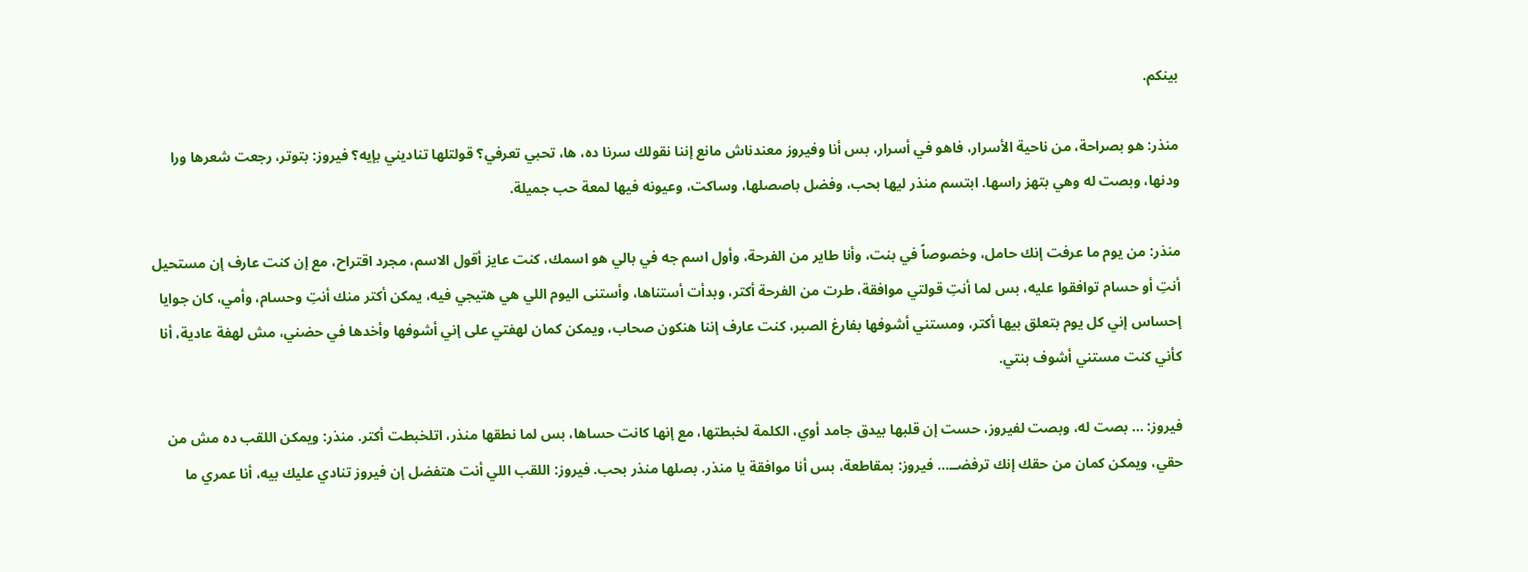بينكم.

منذر: هو بصراحة، من ناحية الأسرار، فاهو في أسرار، بس أنا وفيروز معندناش مانع إننا نقولك سرنا ده، ها، تحبي تعرفي؟ قولتلها تناديني بإيه؟ فيروز: بتوتر، رجعت شعرها ورا ودنها، وبصت له وهي بتهز راسها. ابتسم منذر ليها بحب، وفضل باصصلها، وساكت، وعيونه فيها لمعة حب جميلة.

منذر: من يوم ما عرفت إنك حامل، وخصوصاً في بنت، وأنا طاير من الفرحة، وأول اسم جه في بالي هو اسمك، كنت عايز أقول الاسم، مجرد اقتراح، مع إن كنت عارف إن مستحيل أنتِ أو حسام توافقوا عليه، بس لما أنتِ قولتي موافقة، طرت من الفرحة أكتر، وبدأت أستناها، وأستنى اليوم اللي هي هتيجي فيه، يمكن أكتر منك أنتِ وحسام، وأمي، كان جوايا إحساس إني كل يوم بتعلق بيها أكتر، ومستني أشوفها بفارغ الصبر، كنت عارف إننا هنكون صحاب، ويمكن كمان لهفتي على إني أشوفها وأخدها في حضني، مش لهفة عادية، أنا كأني كنت مستني أشوف بنتي.

فيروز: ... بصت له، وبصت لفيروز، حست إن قلبها بيدق جامد أوي، الكلمة لخبطتها، مع إنها كانت حساها، بس لما نطقها منذر، اتلخبطت أكتر. منذر: ويمكن اللقب ده مش من حقي، ويمكن كمان من حقك إنك ترفضــ... فيروز: بمقاطعة، بس أنا موافقة يا منذر. بصلها منذر بحب. فيروز: اللقب اللي أنت هتفضل إن فيروز تنادي عليك بيه، أنا عمري ما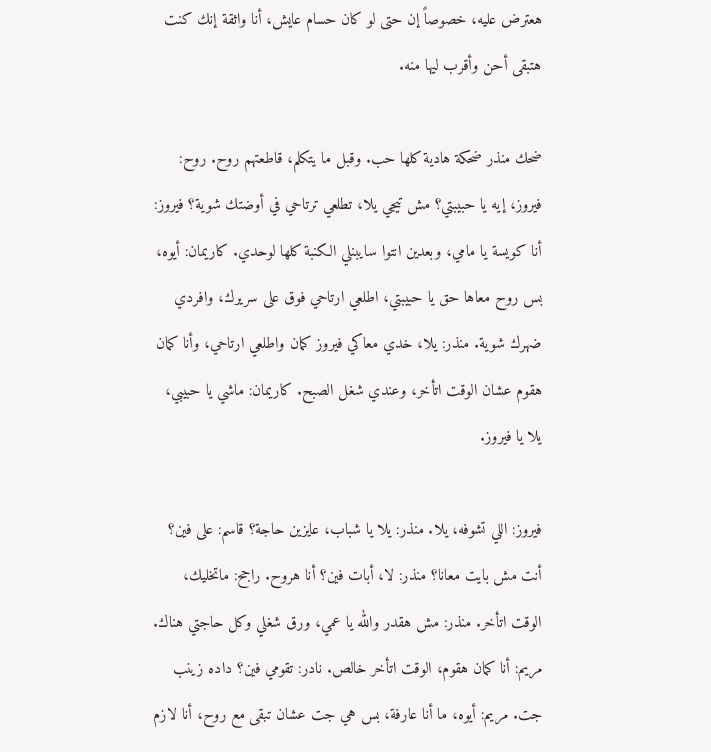هعترض عليه، خصوصاً إن حتى لو كان حسام عايش، أنا واثقة إنك كنت هتبقى أحن وأقرب ليها منه.

ضحك منذر ضحكة هادية كلها حب. وقبل ما يتكلم، قاطعتهم روح. روح: فيروز، إيه يا حبيبتي؟ مش تيجي يلا، تطلعي ترتاحي في أوضتك شوية؟ فيروز: أنا كويسة يا مامي، وبعدين انتوا سايبنلي الكنبة كلها لوحدي. كاريمان: أيوه، بس روح معاها حق يا حبيبتي، اطلعي ارتاحي فوق على سريرك، وافردي ضهرك شوية. منذر: يلا، خدي معاكي فيروز كمان واطلعي ارتاحي، وأنا كمان هقوم عشان الوقت اتأخر، وعندي شغل الصبح. كاريمان: ماشي يا حبيبي، يلا يا فيروز.

فيروز: اللي تشوفه، يلا. منذر: يلا يا شباب، عايزين حاجة؟ قاسم: على فين؟ أنت مش بايت معانا؟ منذر: لا، أبات فين؟ أنا هروح. راجح: ماتخليك، الوقت اتأخر. منذر: مش هقدر والله يا عمي، ورق شغلي وكل حاجتي هناك. مريم: أنا كمان هقوم، الوقت اتأخر خالص. نادر: تقومي فين؟ داده زينب جت. مريم: أيوه، ما أنا عارفة، بس هي جت عشان تبقى مع روح، أنا لازم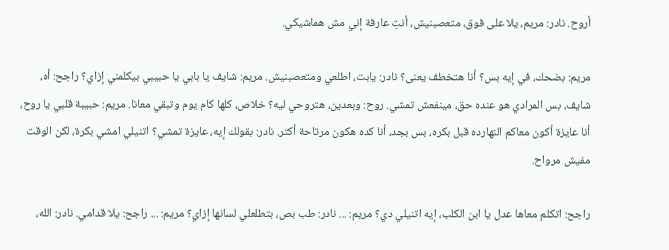أروح. نادر: مريم، يلا على فوق، متعصبنيش، أنتِ عارفة إني مش هماشيكي.

مريم: بضحك، في إيه بس؟ أنا هتخطف يعنى؟ نادر: يابت، اطلعي ومتعصبنيش. مريم: شايف يا بابي يا حبيبي بيكلمني إزاي؟ راجح: أه، شايف، بس المرادي هو عنده حق، مينفعش تمشي. روح: وبعدين، هتروحي ليه؟ خلاص، كلها كام يوم وتبقي معانا. مريم: حبيبة قلبي يا روح، أنا عايزة أكون معاكم النهارده قبل بكره، بس بجد، أنا كده هكون مرتاحة أكتر. نادر: بقولك إيه، عايزة تمشي؟ اتنيلي امشي بكرة، لكن الوقت مفيش مرواح.

راجح: اتكلم معاها عدل يا ابن الكلب، إيه اتنيلي دي؟ مريم: ... نادر: طب بص، بتطلعلي لسانها إزاي؟ مريم: ... راجح: يلا قدامي. نادر: الله،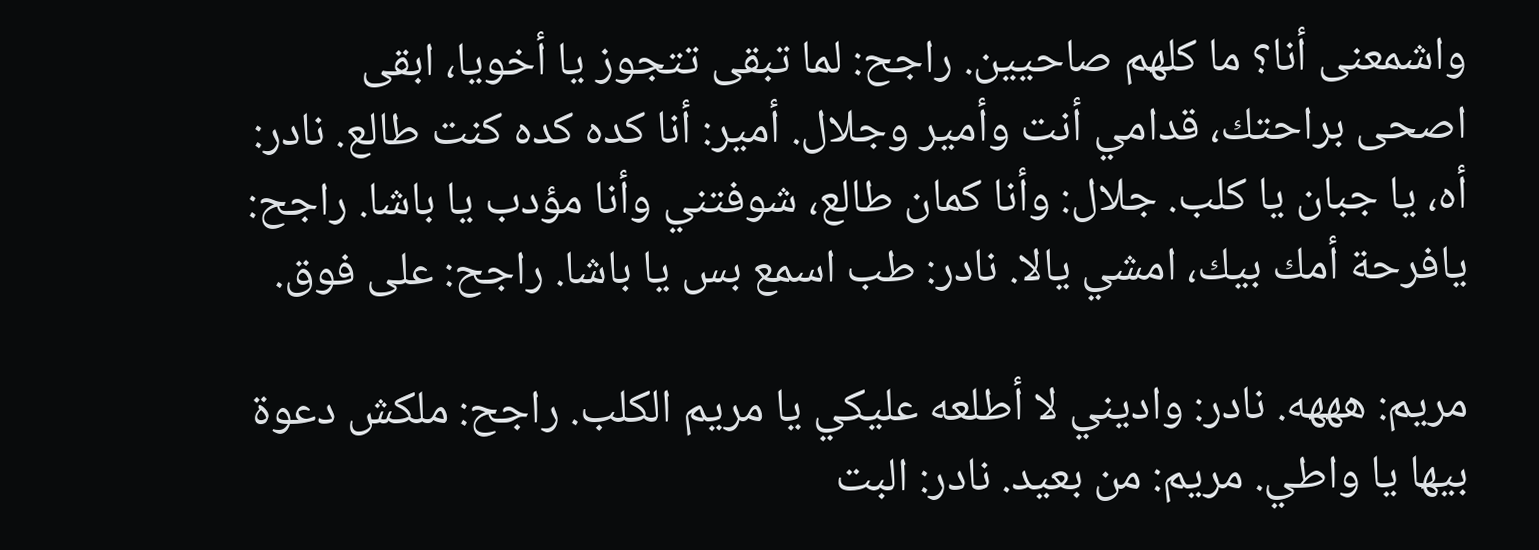واشمعنى أنا؟ ما كلهم صاحيين. راجح: لما تبقى تتجوز يا أخويا، ابقى اصحى براحتك، قدامي أنت وأمير وجلال. أمير: أنا كده كده كنت طالع. نادر: أه، يا جبان يا كلب. جلال: وأنا كمان طالع، شوفتني وأنا مؤدب يا باشا. راجح: يافرحة أمك بيك، امشي يالا. نادر: طب اسمع بس يا باشا. راجح: على فوق.

مريم: هههه. نادر: واديني لا أطلعه عليكي يا مريم الكلب. راجح: ملكش دعوة بيها يا واطي. مريم: من بعيد. نادر: البت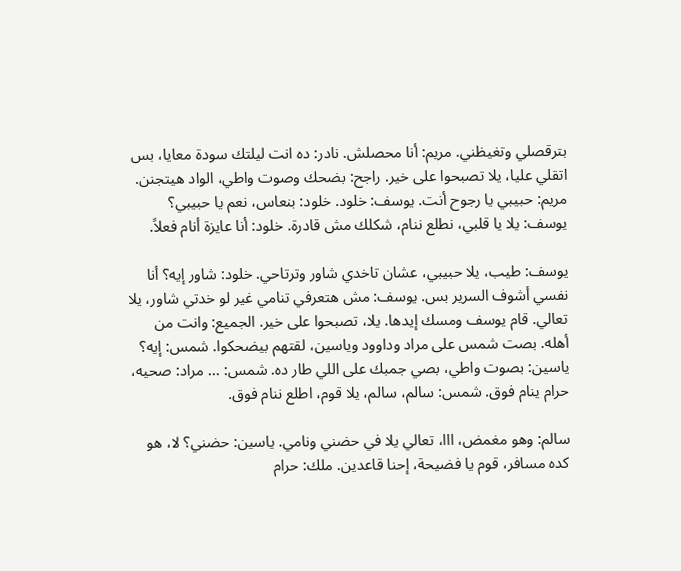بترقصلي وتغيظني. مريم: أنا محصلش. نادر: ده انت ليلتك سودة معايا، بس اتقلي عليا، يلا تصبحوا على خير. راجح: بضحك وصوت واطي، الواد هيتجنن. مريم: حبيبي يا رجوح أنت. يوسف: خلود. خلود: بنعاس، نعم يا حبيبي؟ يوسف: يلا يا قلبي، نطلع ننام، شكلك مش قادرة. خلود: أنا عايزة أنام فعلاً.

يوسف: طيب، يلا حبيبي، عشان تاخدي شاور وترتاحي. خلود: شاور إيه؟ أنا نفسي أشوف السرير بس. يوسف: مش هتعرفي تنامي غير لو خدتي شاور، يلا تعالي. قام يوسف ومسك إيدها. يلا، تصبحوا على خير. الجميع: وانت من أهله. بصت شمس على مراد وداوود وياسين، لقتهم بيضحكوا. شمس: إيه؟ ياسين: بصوت واطي، بصي جمبك على اللي طار ده. شمس: ... مراد: صحيه، حرام ينام فوق. شمس: سالم، سالم، يلا قوم، اطلع ننام فوق.

سالم: وهو مغمض، ااا، تعالي يلا في حضني ونامي. ياسين: حضني؟ لا، هو كده مسافر، قوم يا فضيحة، إحنا قاعدين. ملك: حرام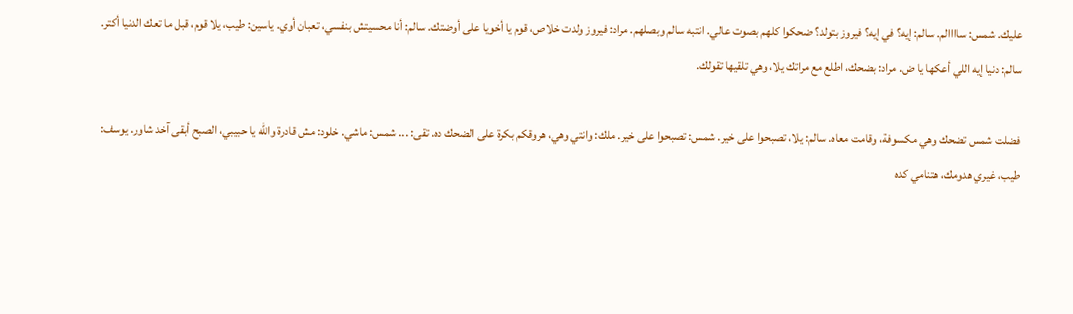عليك. شمس: ساااالم. سالم: إيه؟ في إيه؟ فيروز بتولد؟ ضحكوا كلهم بصوت عالي. انتبه سالم وبصلهم. مراد: فيروز ولدت خلاص، قوم يا أخويا على أوضتك. سالم: أنا محسيتش بنفسي، تعبان أوي. ياسين: طيب، يلا قوم، قبل ما تعك الدنيا أكتر. سالم: دنيا إيه اللي أعكها يا ض. مراد: بضحك، اطلع مع مراتك يلا، وهي تلقيها تقولك.

فضلت شمس تضحك وهي مكسوفة، وقامت معاه. سالم: يلا، تصبحوا على خير. شمس: تصبحوا على خير. ملك: وانتي وهي، هروقكم بكرة على الضحك ده. تقى: ... شمس: ماشي. خلود: مش قادرة والله يا حبيبي، الصبح أبقى آخد شاور. يوسف: طيب، غيري هدومك، هتنامي كده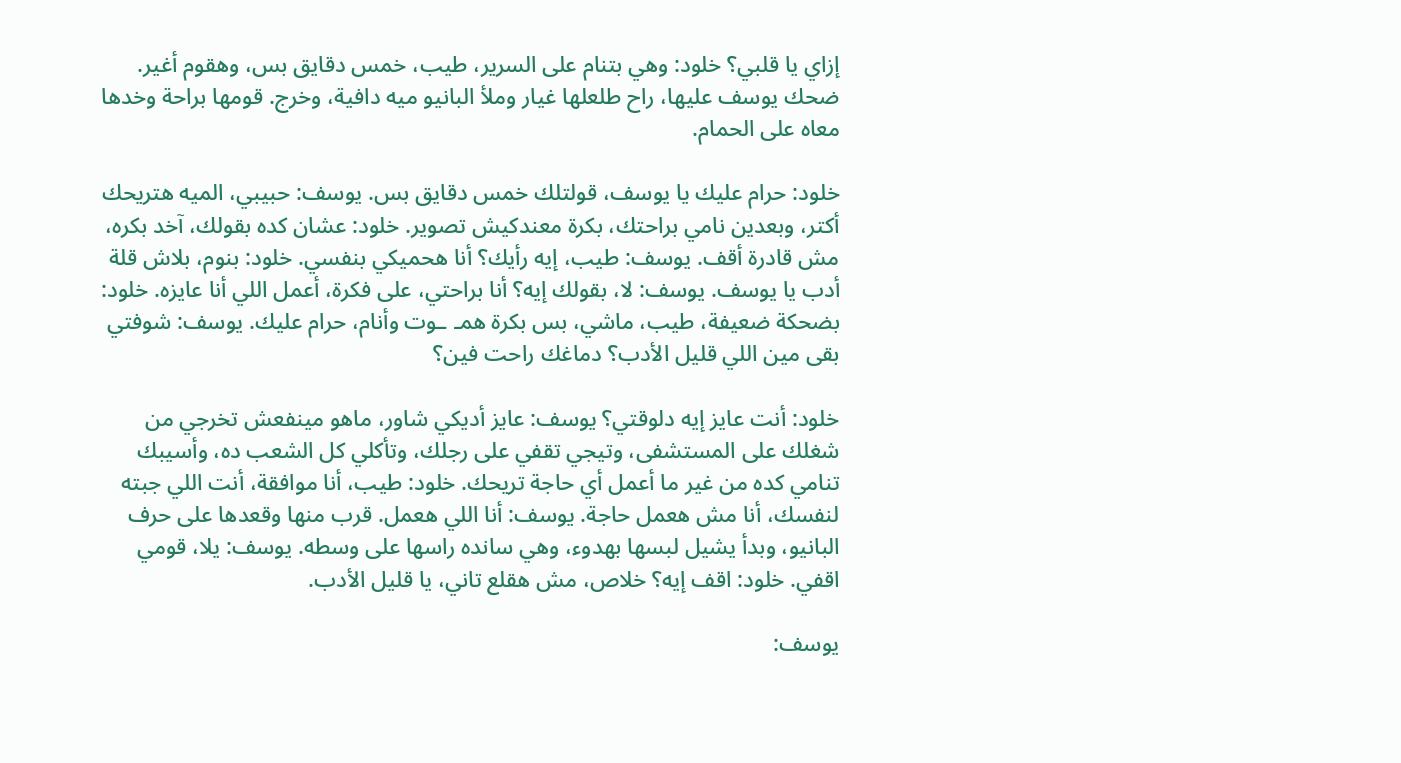إزاي يا قلبي؟ خلود: وهي بتنام على السرير، طيب، خمس دقايق بس، وهقوم أغير. ضحك يوسف عليها، راح طلعلها غيار وملأ البانيو ميه دافية، وخرج. قومها براحة وخدها معاه على الحمام.

خلود: حرام عليك يا يوسف، قولتلك خمس دقايق بس. يوسف: حبيبي، الميه هتريحك أكتر، وبعدين نامي براحتك، بكرة معندكيش تصوير. خلود: عشان كده بقولك، آخد بكره، مش قادرة أقف. يوسف: طيب، إيه رأيك؟ أنا هحميكي بنفسي. خلود: بنوم، بلاش قلة أدب يا يوسف. يوسف: لا، بقولك إيه؟ أنا براحتي، على فكرة، أعمل اللي أنا عايزه. خلود: بضحكة ضعيفة، طيب، ماشي، بس بكرة همـ ـوت وأنام، حرام عليك. يوسف: شوفتي بقى مين اللي قليل الأدب؟ دماغك راحت فين؟

خلود: أنت عايز إيه دلوقتي؟ يوسف: عايز أديكي شاور، ماهو مينفعش تخرجي من شغلك على المستشفى، وتيجي تقفي على رجلك، وتأكلي كل الشعب ده، وأسيبك تنامي كده من غير ما أعمل أي حاجة تريحك. خلود: طيب، أنا موافقة، أنت اللي جبته لنفسك، أنا مش هعمل حاجة. يوسف: أنا اللي هعمل. قرب منها وقعدها على حرف البانيو، وبدأ يشيل لبسها بهدوء، وهي سانده راسها على وسطه. يوسف: يلا، قومي اقفي. خلود: اقف إيه؟ خلاص، مش هقلع تاني، يا قليل الأدب.

يوسف: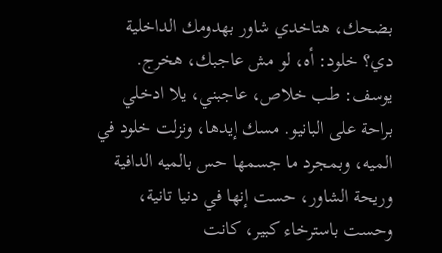بضحك، هتاخدي شاور بهدومك الداخلية دي؟ خلود: أه، لو مش عاجبك، هخرج. يوسف: طب خلاص، عاجبني، يلا ادخلي براحة على البانيو. مسك إيدها، ونزلت خلود في الميه، وبمجرد ما جسمها حس بالميه الدافية وريحة الشاور، حست إنها في دنيا تانية، وحست باسترخاء كبير، كانت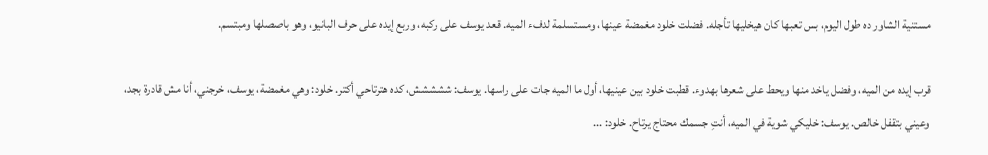مستنية الشاور ده طول اليوم، بس تعبها كان هيخليها تأجله. فضلت خلود مغمضة عينها، ومستسلمة لدفء الميه. قعد يوسف على ركبه، وربع إيده على حرف البانيو، وهو باصصلها ومبتسم.

قرب إيده من الميه، وفضل ياخد منها ويحط على شعرها بهدوء. قطبت خلود بين عينيها، أول ما الميه جات على راسها. يوسف: ششششش، كده هترتاحي أكتر. خلود: وهي مغمضة، يوسف، خرجني، أنا مش قادرة بجد، وعيني بتقفل خالص. يوسف: خليكي شوية في الميه، أنتِ جسمك محتاج يرتاح. خلود: ...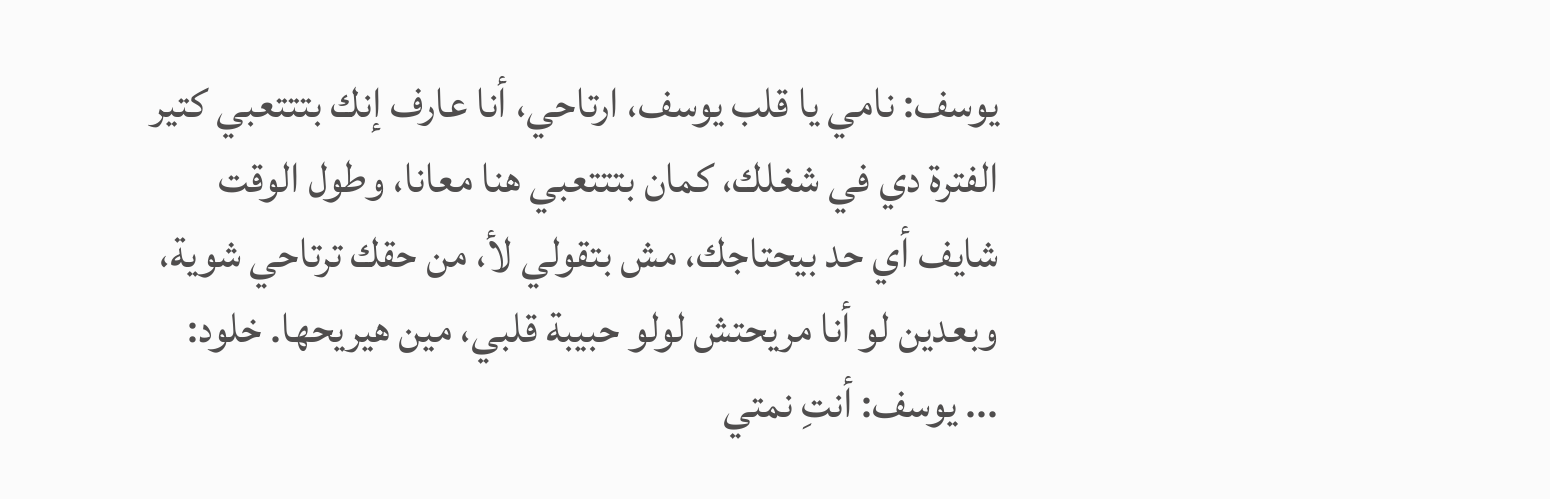يوسف: نامي يا قلب يوسف، ارتاحي، أنا عارف إنك بتتتعبي كتير الفترة دي في شغلك، كمان بتتتعبي هنا معانا، وطول الوقت شايف أي حد بيحتاجك، مش بتقولي لأ، من حقك ترتاحي شوية، وبعدين لو أنا مريحتش لولو حبيبة قلبي، مين هيريحها. خلود: ... يوسف: أنتِ نمتي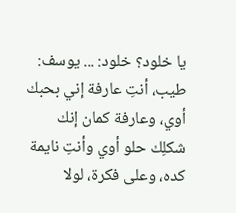يا خلود؟ خلود: ... يوسف: طيب، أنتِ عارفة إني بحبك أوي، وعارفة كمان إنك شكلِك حلو أوي وأنتِ نايمة كده، وعلى فكرة، لولا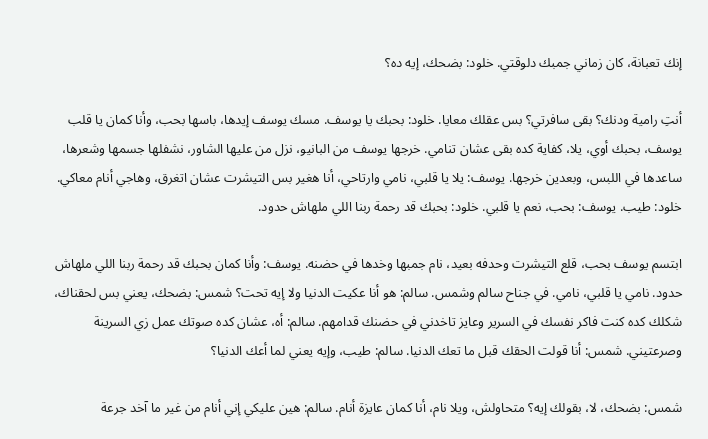إنك تعبانة، كان زماني جمبك دلوقتي. خلود: بضحك، إيه ده؟

أنتِ رامية ودنك؟ بقى سافرتي؟ بس عقلك معايا. خلود: بحبك يا يوسف. مسك يوسف إيدها، باسها بحب، وأنا كمان يا قلب يوسف، بحبك أوي، يلا، كفاية كده بقى عشان تنامي. خرجها يوسف من البانيو، نزل من عليها الشاور، نشفلها جسمها وشعرها، ساعدها في اللبس، وبعدين خرجها. يوسف: يلا يا قلبي، نامي وارتاحي، أنا هغير بس التيشرت عشان اتغرق، وهاجي أنام معاكي. خلود: طيب. يوسف: بحب، نعم يا قلبي. خلود: بحبك قد رحمة ربنا اللي ملهاش حدود.

ابتسم يوسف بحب، قلع التيشرت وحدفه بعيد، نام جمبها وخدها في حضنه. يوسف: وأنا كمان بحبك قد رحمة ربنا اللي ملهاش حدود. نامي يا قلبي، نامي. في جناح سالم وشمس. سالم: هو أنا عكيت الدنيا ولا إيه تحت؟ شمس: بضحك، يعني بس لحقناك، شكلك كده كنت فاكر نفسك في السرير وعايز تاخدني في حضنك قدامهم. سالم: أه، عشان كده صوتك عمل زي السرينة وصرعتيني. شمس: أنا قولت الحقك قبل ما تعك الدنيا. سالم: طيب، وإيه يعني لما أعك الدنيا؟

شمس: بضحك، لا، بقولك إيه؟ متحاولش، ويلا نام، أنا كمان عايزة أنام. سالم: هين عليكي إني أنام من غير ما آخد جرعة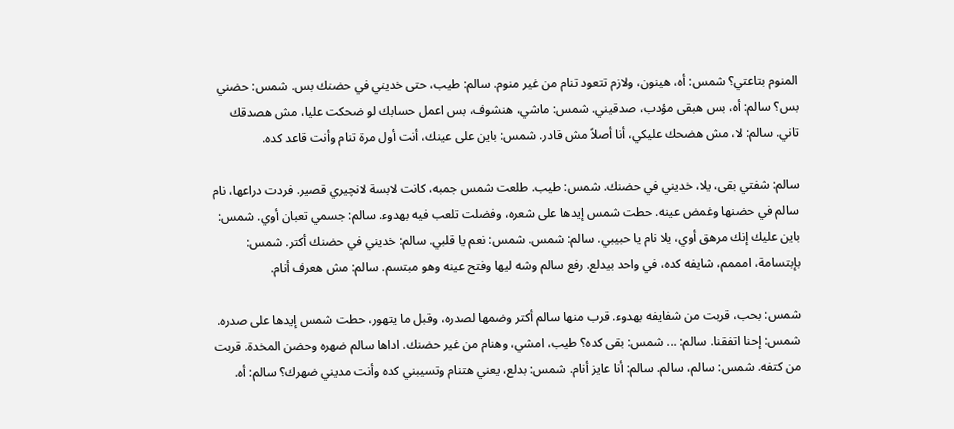المنوم بتاعتي؟ شمس: أه، هينون، ولازم تتعود تنام من غير منوم. سالم: طيب، حتى خديني في حضنك بس. شمس: حضني بس؟ سالم: أه، بس هبقى مؤدب، صدقيني. شمس: ماشي، هنشوف، بس اعمل حسابك لو ضحكت عليا، مش هصدقك تاني. سالم: لا، مش هضحك عليكي، أنا أصلاً مش قادر. شمس: باين على عينك، أنت أول مرة تنام وأنت قاعد كده.

سالم: شفتي بقى، يلا، خديني في حضنك. شمس: طيب. طلعت شمس جمبه، كانت لابسة لانچيري قصير. فردت دراعها، نام سالم في حضنها وغمض عينه. حطت شمس إيدها على شعره، وفضلت تلعب فيه بهدوء. سالم: جسمي تعبان أوي. شمس: باين عليك إنك مرهق أوي، يلا نام يا حبيبي. سالم: شمس. شمس: نعم يا قلبي. سالم: خديني في حضنك أكتر. شمس: بإبتسامة، امممم، شايفه كده، في واحد بيدلع. رفع سالم وشه ليها وفتح عينه وهو مبتسم. سالم: مش هعرف أنام.

شمس: بحب، قربت من شفايفه بهدوء. قرب منها سالم أكتر وضمها لصدره، وقبل ما يتهور، حطت شمس إيدها على صدره. شمس: إحنا اتفقنا. سالم: ... شمس: بقى كده؟ طيب، امشي، وهنام من غير حضنك. اداها سالم ضهره وحضن المخدة. قربت من كتفه. شمس: سالم، سالم. سالم: أنا عايز أنام. شمس: بدلع، يعني هتنام وتسيبني كده وأنت مديني ضهرك؟ سالم: أه.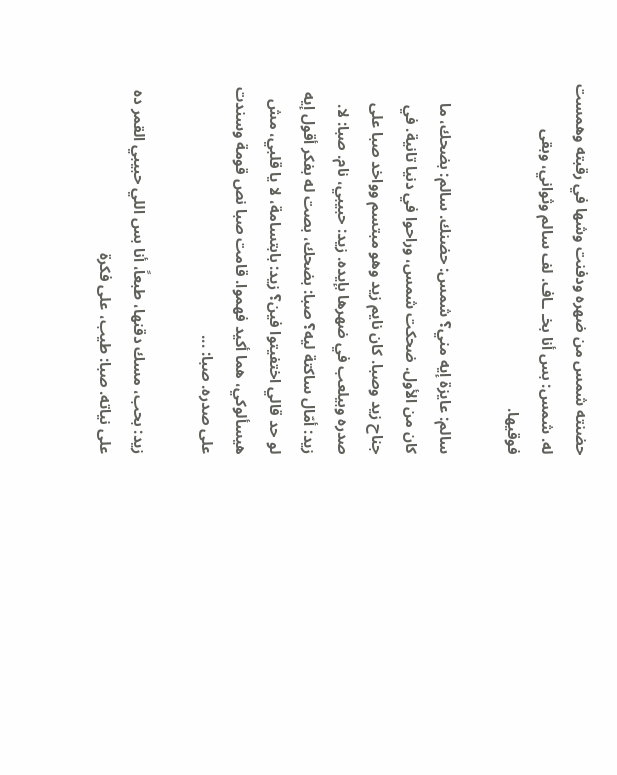حضنته شمس من ضهره ودفنت وشها في رقبته وهمست له. شمس: بس أنا بخـ ـاف. لف سالم وثواني، وبقى فوقيها.

سالم: عايزة إيه مني؟ شمس: حضنك. سالم: بضحك، ما كان من الأول. ضحكت شمس، وراحوا في دنيا تانية. في جناح زيد وصبا. كان نايم زيد وهو مبتسم وواخد صبا على صدره وبيلعب في ضهرها بإيده. زيد: حبيبي، نام. صبا: لا. زيد: أمّال ساكتة ليه؟ صبا: بضحك، بصت له بفكر أقول إيه لو حد قالي اختفيتوا فين؟ زيد: بابتسامة، لا يا قلبي، مش هيسألوكي، هما أكيد فهموا. قامت صبا نص قومة وسندت على صدره. صبا: ...

زيد: بحب، مسك دقنها، طبعاً، أنا بس اللي حبيبي القمر ده على نياته. صبا: طيب، على فكرة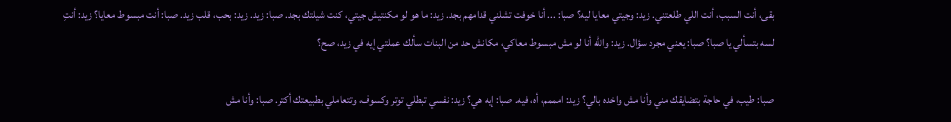بقى، أنت السبب، أنت اللي طلعتني. زيد: وجيتي معايا ليه؟ صبا: ... أنا خوفت تشلني قدامهم بجد. زيد: ما هو لو مكنتيش جيتي، كنت شيلتك بجد. صبا: زيد. زيد: بحب، قلب زيد. صبا: أنت مبسوط معايا؟ زيد: أنتِ لسه بتسألي يا صبا؟ صبا: يعني مجرد سؤال. زيد: والله أنا لو مش مبسوط معاكي، مكانش حد من البنات سألك عملتي إيه في زيد، صح؟

صبا: طيب، في حاجة بتضايقك مني وأنا مش واخده بالي؟ زيد: امممم، أه، فيه. صبا: إيه هي؟ زيد: نفسي تبطلي توتر وكسوف، وتتعاملي بطبيعتك أكتر. صبا: وأنا مش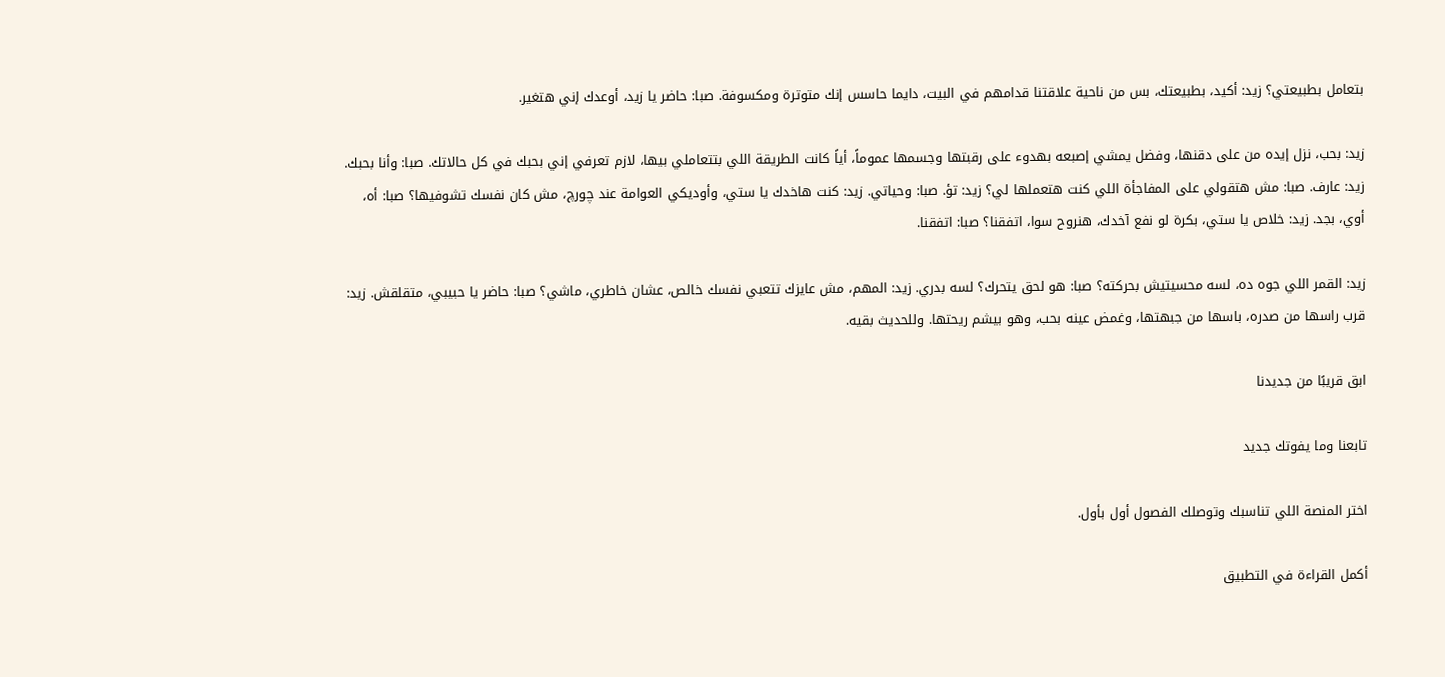بتعامل بطبيعتي؟ زيد: أكيد، بطبيعتك، بس من ناحية علاقتنا قدامهم في البيت، دايما حاسس إنك متوترة ومكسوفة. صبا: حاضر يا زيد، أوعدك إني هتغير.

زيد: بحب، نزل إيده من على دقنها، وفضل يمشي إصبعه بهدوء على رقبتها وجسمها عموماً، أياً كانت الطريقة اللي بتتعاملي بيها، لازم تعرفي إني بحبك في كل حالاتك. صبا: وأنا بحبك. زيد: عارف. صبا: مش هتقولي على المفاجأة اللي كنت هتعملها لي؟ زيد: تؤ. صبا: وحياتي. زيد: كنت هاخدك يا ستي، وأوديكي العوامة عند چورچ، مش كان نفسك تشوفيها؟ صبا: أه، أوي، بجد. زيد: خلاص يا ستي، بكرة لو نفع آخدك، هنروح سوا، اتفقنا؟ صبا: اتفقنا.

زيد: القمر اللي جوه ده، لسه محسيتيش بحركته؟ صبا: هو لحق يتحرك؟ لسه بدري. زيد: المهم، مش عايزك تتعبي نفسك خالص، عشان خاطري، ماشي؟ صبا: حاضر يا حبيبي، متقلقش. زيد: قرب راسها من صدره، باسها من جبهتها، وغمض عينه بحب، وهو بيشم ريحتها. وللحديث بقيه.

ابق قريبًا من جديدنا

تابعنا وما يفوتك جديد

اختر المنصة اللي تناسبك وتوصلك الفصول أول بأول.

أكمل القراءة في التطبيق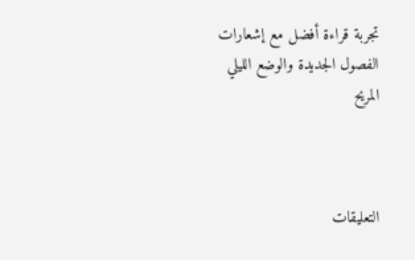تجربة قراءة أفضل مع إشعارات الفصول الجديدة والوضع الليلي المريح



التعليقات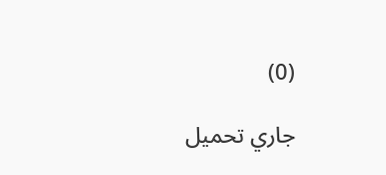(0)

جاري تحميل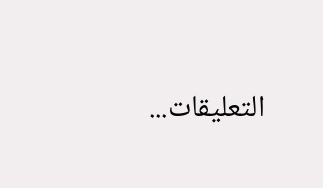التعليقات...